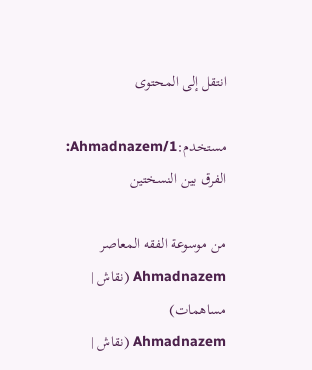انتقل إلى المحتوى

مستخدم:Ahmadnazem/1: الفرق بين النسختين

من موسوعة الفقه المعاصر
Ahmadnazem (نقاش | مساهمات)
Ahmadnazem (نقاش |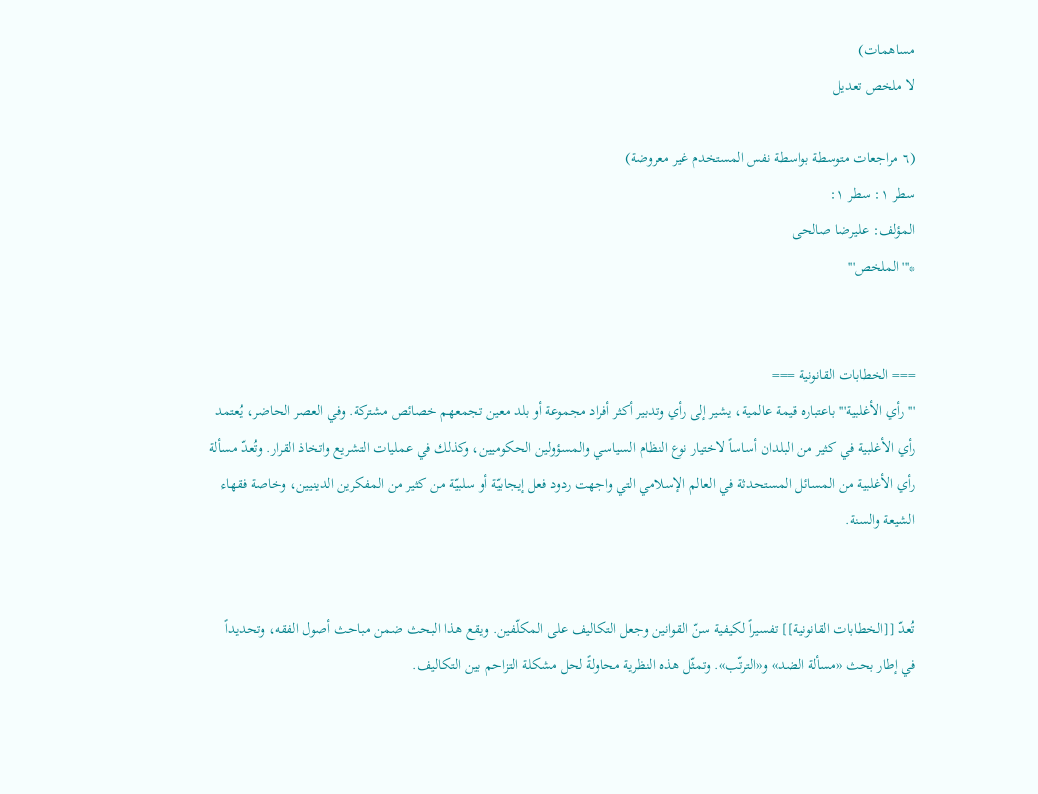مساهمات)
لا ملخص تعديل

(٦ مراجعات متوسطة بواسطة نفس المستخدم غير معروضة)
سطر ١: سطر ١:
المؤلف: علیرضا صالحی
*'''الملخص'''


=== الخطابات القانونية ===
'''رأي الأغلبية''' باعتباره قيمة عالمية، يشير إلى رأي وتدبير أكثر أفراد مجموعة أو بلد معين تجمعهم خصائص مشتركة. وفي العصر الحاضر، يُعتمد رأي الأغلبية في كثير من البلدان أساساً لاختيار نوع النظام السياسي والمسؤولين الحكوميين، وكذلك في عمليات التشريع واتخاذ القرار. وتُعدّ مسألة رأي الأغلبية من المسائل المستحدثة في العالم الإسلامي التي واجهت ردود فعل إيجابيّة أو سلبيّة من كثير من المفكرين الدينيين، وخاصة فقهاء الشيعة والسنة.


تُعدّ [[الخطابات القانونية]] تفسيراً لكيفية سنّ القوانين وجعل التكاليف على المكلّفين. ويقع هذا البحث ضمن مباحث أصول الفقه، وتحديداً في إطار بحث «مسألة الضد» و«الترتّب». وتمثّل هذه النظرية محاولةً لحل مشكلة التزاحم بين التكاليف.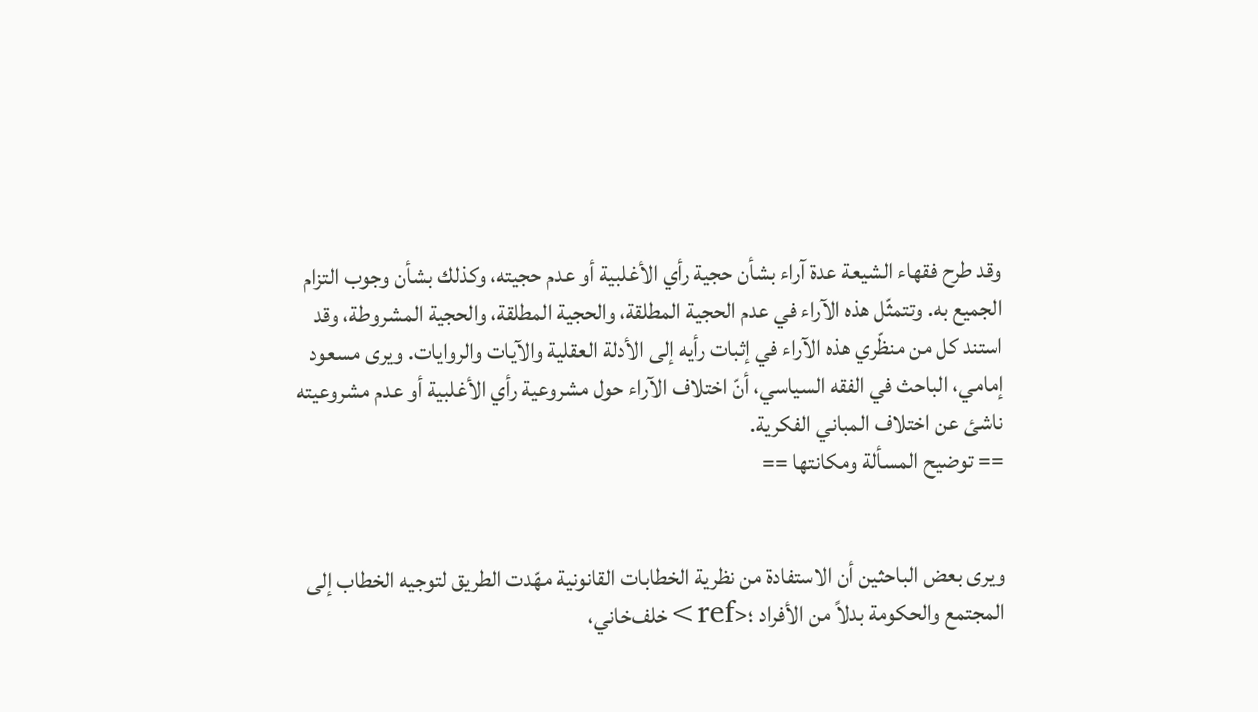وقد طرح فقهاء الشيعة عدة آراء بشأن حجية رأي الأغلبية أو عدم حجيته، وكذلك بشأن وجوب التزام الجميع به. وتتمثّل هذه الآراء في عدم الحجية المطلقة، والحجية المطلقة، والحجية المشروطة، وقد استند كل من منظّري هذه الآراء في إثبات رأيه إلى الأدلة العقلية والآيات والروايات. ويرى مسعود إمامي، الباحث في الفقه السياسي، أنّ اختلاف الآراء حول مشروعية رأي الأغلبية أو عدم مشروعيته ناشئ عن اختلاف المباني الفكرية.
== توضیح المسألة ومكانتها ==


ويرى بعض الباحثين أن الاستفادة من نظرية الخطابات القانونية مهّدت الطريق لتوجيه الخطاب إلى المجتمع والحكومة بدلاً من الأفراد ؛<ref>خلف‌خاني،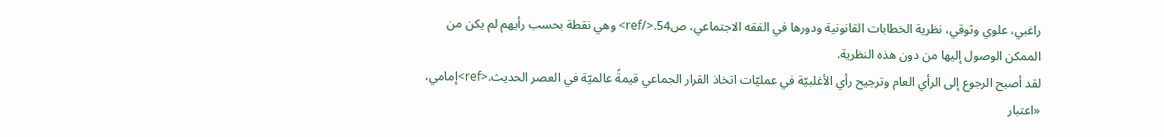راغبي، علوي وثوقي، نظرية الخطابات القانونية ودورها في الفقه الاجتماعي، ص54.</ref> وهي نقطة بحسب رأيهم لم يكن من الممكن الوصول إليها من دون هذه النظرية.
لقد أصبح الرجوع إلى الرأي العام وترجيح رأي الأغلبيّة في عمليّات اتخاذ القرار الجماعي قيمةً عالميّة في العصر الحديث.<ref>إمامي، «اعتبار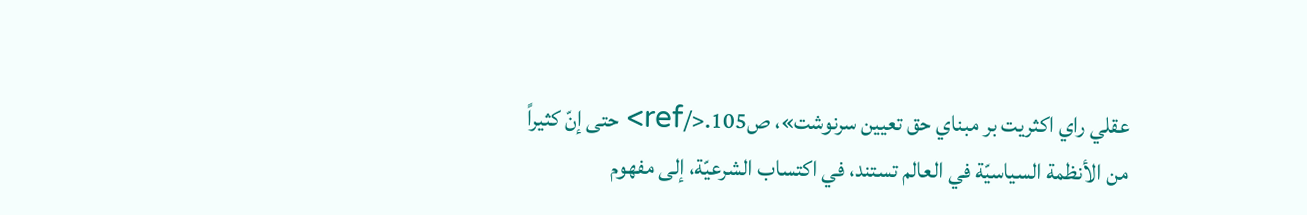عقلي راي اكثريت بر مبناي حق تعيين سرنوشت»، ص105.</ref> حتى إنّ كثيراً من الأنظمة السياسيّة في العالم تستند، في اكتساب الشرعيّة، إلى مفهوم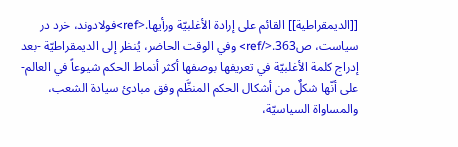[[الديمقراطية]] القائم على إرادة الأغلبيّة ورأيها.<ref>فولادوند، خرد در سياست، ص363.</ref> وفي الوقت الحاضر، يُنظر إلى الديمقراطيّة -بعد إدراج كلمة الأغلبيّة في تعريفها بوصفها أكثر أنماط الحكم شيوعاً في العالم- على أنّها شكلٌ من أشكال الحكم المنظَّم وفق مبادئ سيادة الشعب، والمساواة السياسيّة،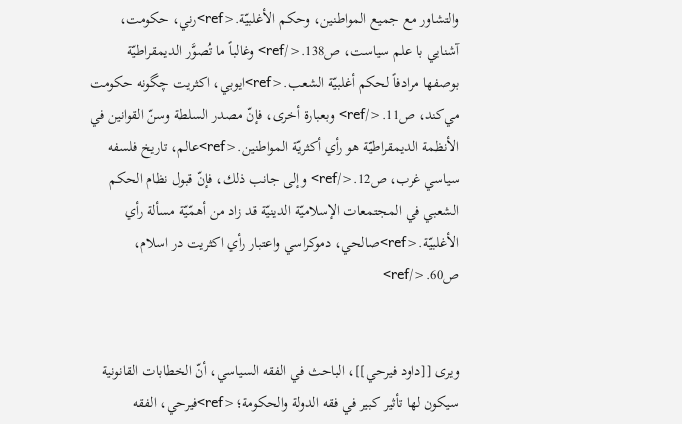والتشاور مع جميع المواطنين، وحكم الأغلبيّة.<ref>رني، حكومت، آشنايي با علم سياست، ص138.</ref> وغالباً ما تُصوَّر الديمقراطيّة بوصفها مرادفاً لحكم أغلبيّة الشعب.<ref>ايوبي، اكثريت چگونه حكومت مي‌كند، ص11.</ref> وبعبارة أخرى، فإنّ مصدر السلطة وسنّ القوانين في الأنظمة الديمقراطيّة هو رأي أكثريّة المواطنين.<ref>عالم، تاريخ فلسفه سياسي غرب، ص12.</ref> وإلى جانب ذلك، فإنّ قبول نظام الحكم الشعبي في المجتمعات الإسلاميّة الدينيّة قد زاد من أهمّيّة مسألة رأي الأغلبيّة.<ref>صالحي، دموكراسي واعتبار رأي اكثريت در اسلام، ص60.</ref>


ويرى [[داود فيرحي]]، الباحث في الفقه السياسي، أنّ الخطابات القانونية سيكون لها تأثير كبير في فقه الدولة والحكومة؛<ref>فيرحي، الفقه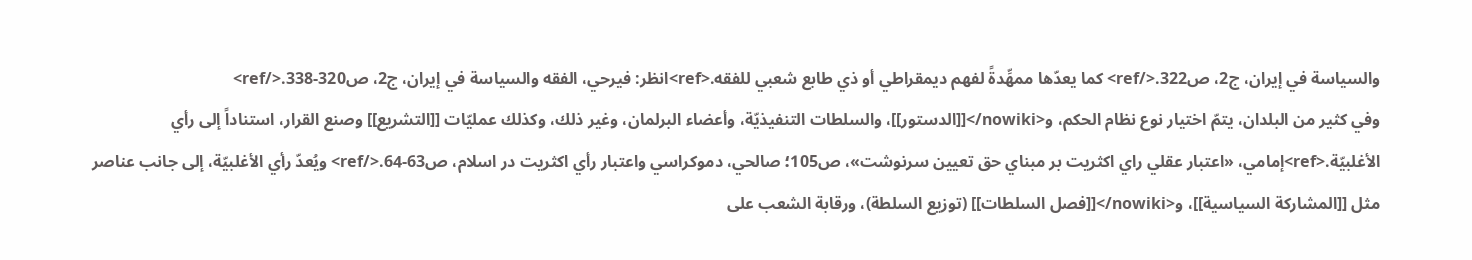والسياسة في إيران، ج2، ص322.</ref> كما يعدّها ممهِّدةً لفهم ديمقراطي أو ذي طابع شعبي للفقه.<ref>انظر: فيرحي، الفقه والسياسة في إيران، ج2، ص320-338.</ref>
وفي كثير من البلدان، يتمّ اختيار نوع نظام الحكم، و<nowiki/>[[الدستور]]، والسلطات التنفيذيّة، وأعضاء البرلمان، وغير ذلك، وكذلك عمليّات [[التشريع]] وصنع القرار، استناداً إلى رأي الأغلبيّة.<ref>إمامي، «اعتبار عقلي راي اكثريت بر مبناي حق تعيين سرنوشت»، ص105؛ صالحي، دموكراسي واعتبار رأي اكثريت در اسلام، ص63-64.</ref> ويُعدّ رأي الأغلبيّة، إلى جانب عناصر مثل [[المشاركة السياسية]]، و<nowiki/>[[فصل السلطات]] (توزيع السلطة)، ورقابة الشعب على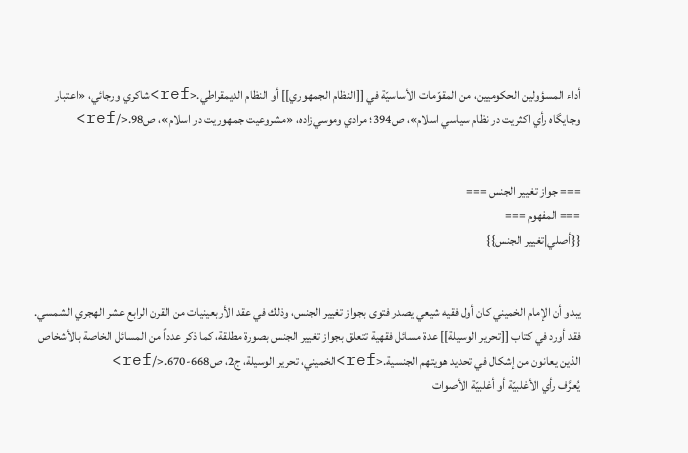أداء المسؤولين الحكوميين، من المقوّمات الأساسيّة في [[النظام الجمهوري]] أو النظام الديمقراطي.<ref>شاكري ورجائي، «اعتبار وجايگاه رأي اكثريت در نظام سياسي اسلام»، ص394؛ مرادي وموسي‌زاده، «مشروعيت جمهوريت در اسلام»، ص98.</ref>


=== جواز تغيير الجنس ===
=== المفهوم ===
{{أصلي|تغيير الجنس}}


يبدو أن الإمام الخميني كان أول فقيه شيعي يصدر فتوى بجواز تغيير الجنس، وذلك في عقد الأربعينيات من القرن الرابع عشر الهجري الشمسي. فقد أورد في كتاب [[تحرير الوسيلة]] عدة مسائل فقهية تتعلق بجواز تغيير الجنس بصورة مطلقة، كما ذكر عدداً من المسائل الخاصة بالأشخاص الذين يعانون من إشكال في تحديد هويتهم الجنسية.<ref>الخميني، تحرير الوسيلة، ج2، ص668-670.</ref>
يُعرَّف رأي الأغلبيّة أو أغلبيّة الأصوات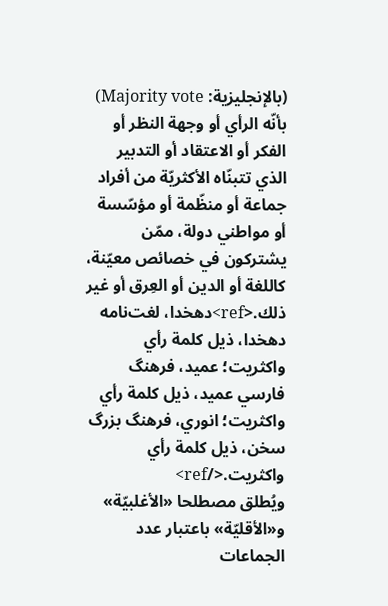(بالإنجليزية: Majority vote) بأنّه الرأي أو وجهة النظر أو الفكر أو الاعتقاد أو التدبير الذي تتبنّاه الأكثريّة من أفراد جماعة أو منظّمة أو مؤسّسة أو مواطني دولة، ممّن يشتركون في خصائص معيّنة، كاللغة أو الدين أو العِرق أو غير ذلك.<ref>دهخدا، لغت‌نامه دهخدا، ذيل کلمة رأي واكثريت؛ عميد، فرهنگ فارسي عميد، ذيل کلمة رأي واكثريت؛ انوري، فرهنگ بزرگ سخن، ذيل کلمة رأي واكثريت.</ref>
ويُطلق مصطلحا «الأغلبيّة» و«الأقليّة» باعتبار عدد الجماعات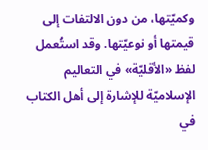وكميّتها، من دون الالتفات إلى قيمتها أو نوعيّتها. وقد استُعمل لفظ «الأقليّة» في التعاليم الإسلاميّة للإشارة إلى أهل الكتاب في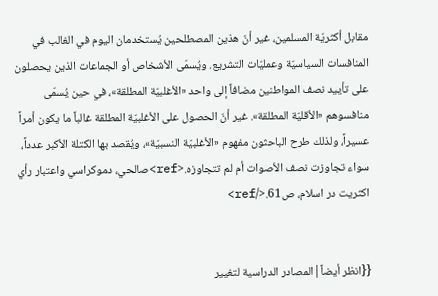مقابل أكثريّة المسلمين، غير أنّ هذين المصطلحين يُستخدمان اليوم في الغالب في المنافسات السياسيّة وعمليّات التشريع. ويُسمّى الأشخاص أو الجماعات الذين يحصلون على تأييد نصف المواطنين مضافاً إلى واحد «الأغلبيّة المطلقة»، في حين يُسمّى منافسوهم «الأقليّة المطلقة». غير أنّ الحصول على الأغلبيّة المطلقة غالباً ما يكون أمراً عسيراً، ولذلك طرح الباحثون مفهوم «الأغلبيّة النسبيّة»، ويُقصد بها الكتلة الأكبر عدداً، سواء تجاوزت نصف الأصوات أم لم تتجاوزه.<ref>صالحي، دموكراسي واعتبار رأي اكثريت در اسلام، ص61.</ref>


{{انظر أيضاً|المصادر الدراسية لتغيير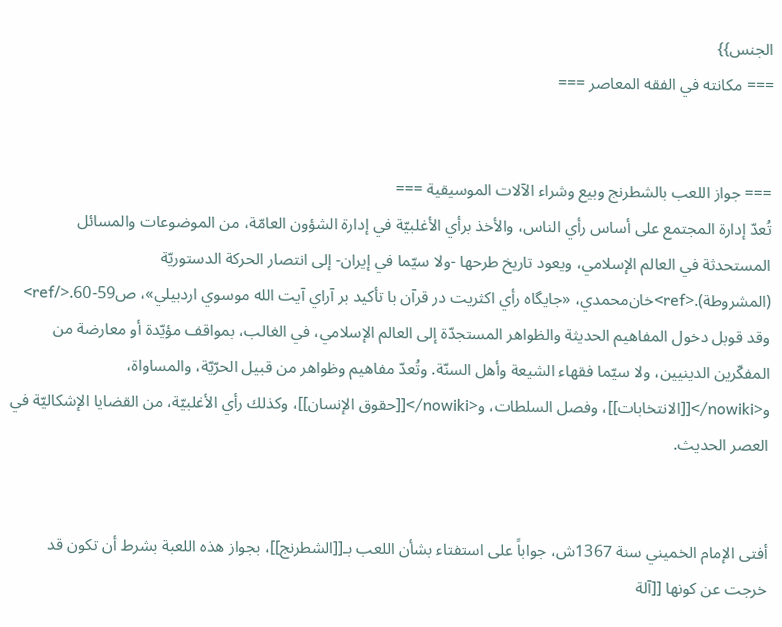الجنس}}
=== مكانته في الفقه المعاصر ===


=== جواز اللعب بالشطرنج وبيع وشراء الآلات الموسيقية ===
تُعدّ إدارة المجتمع على أساس رأي الناس، والأخذ برأي الأغلبيّة في إدارة الشؤون العامّة، من الموضوعات والمسائل المستحدثة في العالم الإسلامي، ويعود تاريخ طرحها -ولا سيّما في إيران- إلى انتصار الحركة الدستوريّة (المشروطة).<ref>خان‌محمدي، «جايگاه رأي اكثريت در قرآن با تأكيد بر آراي آيت الله موسوي اردبيلي»، ص59-60.</ref> وقد قوبل دخول المفاهيم الحديثة والظواهر المستجدّة إلى العالم الإسلامي، في الغالب، بمواقف مؤيّدة أو معارضة من المفكّرين الدينيين، ولا سيّما فقهاء الشيعة وأهل السنّة. وتُعدّ مفاهيم وظواهر من قبيل الحرّيّة، والمساواة، و<nowiki/>[[الانتخابات]]، وفصل السلطات، و<nowiki/>[[حقوق الإنسان]]، وكذلك رأي الأغلبيّة، من القضايا الإشكاليّة في العصر الحديث.


أفتى الإمام الخميني سنة 1367ش، جواباً على استفتاء بشأن اللعب بـ[[الشطرنج]]، بجواز هذه اللعبة بشرط أن تكون قد خرجت عن كونها [[آلة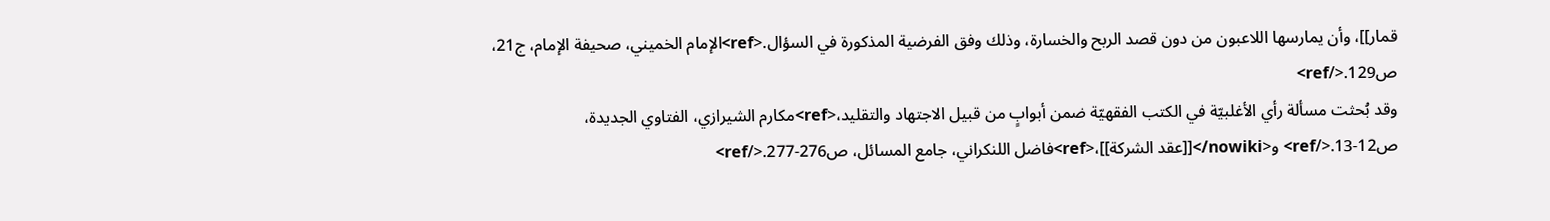قمار]]، وأن يمارسها اللاعبون من دون قصد الربح والخسارة، وذلك وفق الفرضية المذكورة في السؤال.<ref>الإمام الخميني، صحيفة الإمام، ج21، ص129.</ref>
وقد بُحثت مسألة رأي الأغلبيّة في الكتب الفقهيّة ضمن أبوابٍ من قبيل الاجتهاد والتقليد،<ref>مكارم الشيرازي، الفتاوي الجديدة، ص12-13.</ref> و<nowiki/>[[عقد الشركة]]،<ref>فاضل اللنكراني، جامع المسائل، ص276-277.</ref>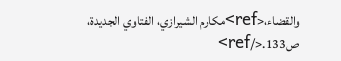والقضاء،<ref>مكارم الشيرازي، الفتاوي الجديدة، ص133.</ref>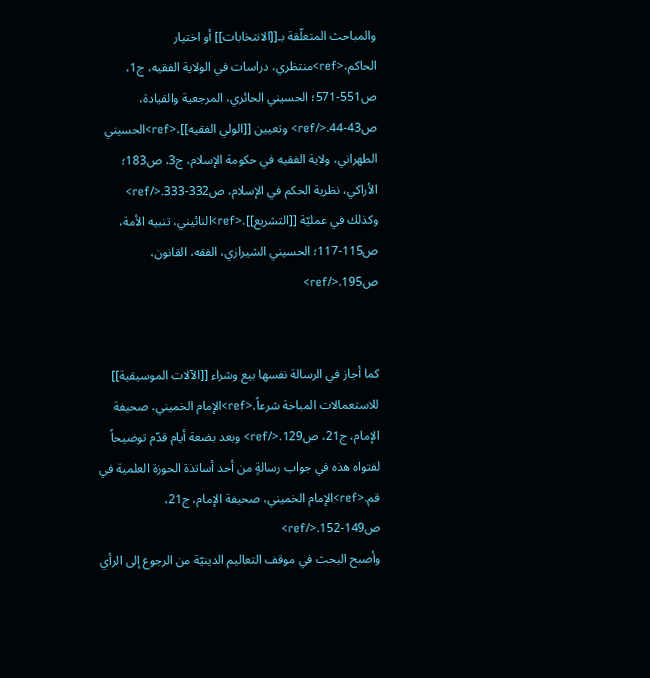والمباحث المتعلّقة بـ[[الانتخابات]] أو اختيار الحاكم،<ref>منتظري، دراسات في الولاية الفقيه، ج1، ص551-571؛ الحسيني الحائري، المرجعية والقيادة، ص43-44.</ref> وتعيين [[الولي الفقيه]]،<ref>الحسيني الطهراني، ولاية الفقيه في حكومة الإسلام، ج3، ص183؛ الأراكي، نظرية الحكم في الإسلام، ص332-333.</ref> وكذلك في عمليّة [[التشريع]].<ref>النائيني، تنبيه الأمة، ص115-117؛ الحسيني الشيرازي، الفقه، القانون، ص195.</ref>


كما أجاز في الرسالة نفسها بيع وشراء [[الآلات الموسيقية]] للاستعمالات المباحة شرعاً.<ref>الإمام الخميني، صحيفة الإمام، ج21، ص129.</ref> وبعد بضعة أيام قدّم توضيحاً لفتواه هذه في جواب رسالةٍ من أحد أساتذة الحوزة العلمية في قم.<ref>الإمام الخميني، صحيفة الإمام، ج21، ص149-152.</ref>
وأصبح البحث في موقف التعاليم الدينيّة من الرجوع إلى الرأي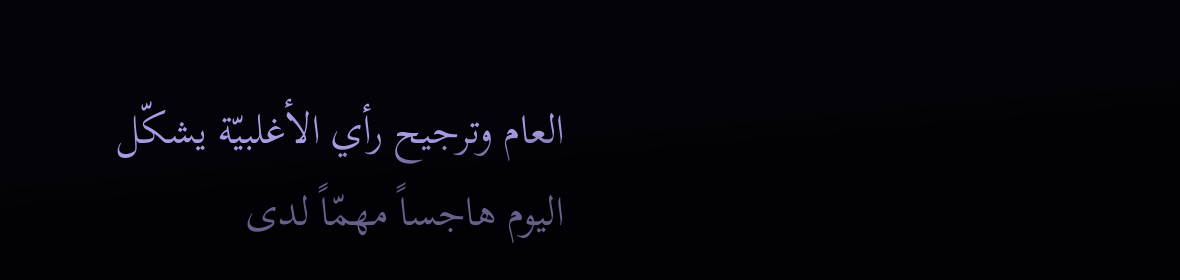العام وترجيح رأي الأغلبيّة يشكّل اليوم هاجساً مهمّاً لدى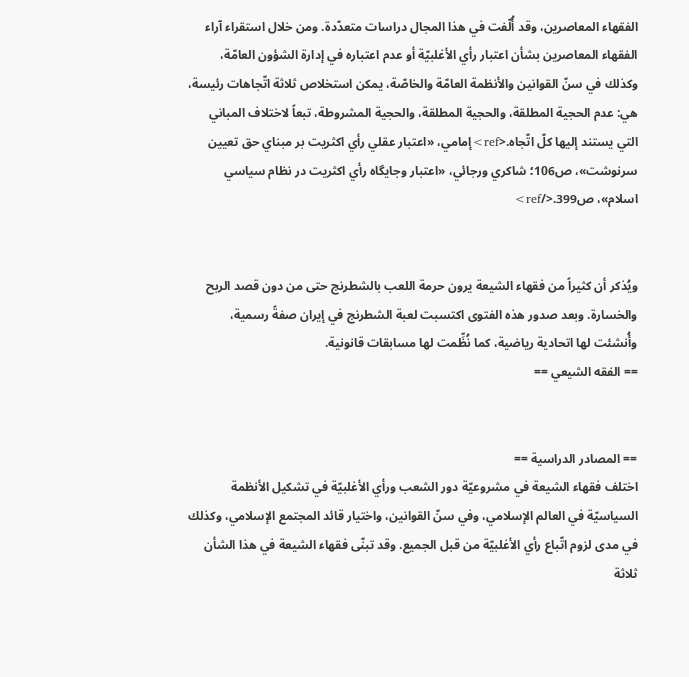الفقهاء المعاصرين، وقد أُلّفت في هذا المجال دراسات متعدّدة. ومن خلال استقراء آراء الفقهاء المعاصرين بشأن اعتبار رأي الأغلبيّة أو عدم اعتباره في إدارة الشؤون العامّة، وكذلك في سنّ القوانين والأنظمة العامّة والخاصّة، يمكن استخلاص ثلاثة اتّجاهات رئيسة، هي: عدم الحجية المطلقة، والحجية المطلقة، والحجية المشروطة، تبعاً لاختلاف المباني التي يستند إليها كلّ اتّجاه.<ref>إمامي، «اعتبار عقلي رأي اكثريت بر مبناي حق تعيين سرنوشت»، ص106؛ شاكري ورجائي، «اعتبار وجايگاه رأي اكثريت در نظام سياسي اسلام»، ص399.</ref>


ويُذكر أن كثيراً من فقهاء الشيعة يرون حرمة اللعب بالشطرنج حتى من دون قصد الربح والخسارة. وبعد صدور هذه الفتوى اكتسبت لعبة الشطرنج في إيران صفةً رسمية، وأُنشئت لها اتحادية رياضية، كما نُظِّمت لها مسابقات قانونية.
== الفقه الشيعي ==


== المصادر الدراسية ==
اختلف فقهاء الشيعة في مشروعيّة دور الشعب ورأي الأغلبيّة في تشكيل الأنظمة السياسيّة في العالم الإسلامي، وفي سنّ القوانين، واختيار قائد المجتمع الإسلامي، وكذلك في مدى لزوم اتّباع رأي الأغلبيّة من قبل الجميع. وقد تبنّى فقهاء الشيعة في هذا الشأن ثلاثة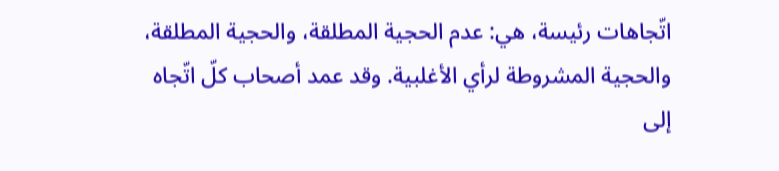اتّجاهات رئيسة، هي: عدم الحجية المطلقة، والحجية المطلقة، والحجية المشروطة لرأي الأغلبية. وقد عمد أصحاب كلّ اتّجاه إلى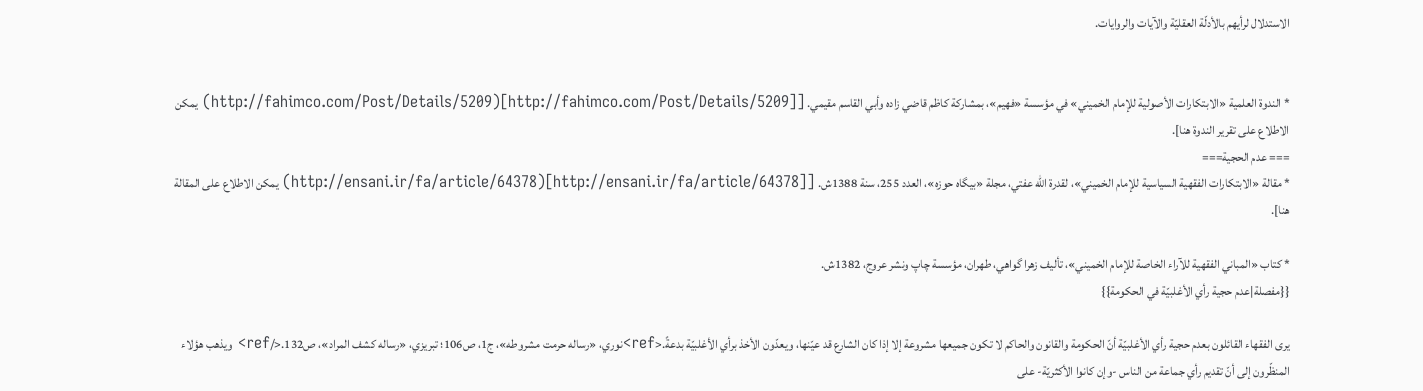الاستدلال لرأيهم بالأدلّة العقليّة والآيات والروايات.


* الندوة العلمية «الابتكارات الأصولية للإمام الخميني» في مؤسسة «فهيم»، بمشاركة كاظم قاضي زاده وأبي القاسم مقيمي. [[http://fahimco.com/Post/Details/5209](http://fahimco.com/Post/Details/5209) يمكن الاطلاع على تقرير الندوة هنا].
=== عدم الحجية===
* مقالة «الابتكارات الفقهية السياسية للإمام الخميني»، لقدرة الله عفتي، مجلة «بيگاه حوزه»، العدد 255، سنة 1388ش. [[http://ensani.ir/fa/article/64378](http://ensani.ir/fa/article/64378) يمكن الاطلاع على المقالة هنا].

* كتاب «المباني الفقهية للآراء الخاصة للإمام الخميني»، تأليف زهرا گواهي، طهران، مؤسسة چاپ ونشر عروج، 1382ش.
{{مفصلة|عدم حجية رأي الأغلبيّة في الحكومة}}

يرى الفقهاء القائلون بعدم حجية رأي الأغلبيّة أنّ الحكومة والقانون والحاكم لا تكون جميعها مشروعة إلا إذا كان الشارع قد عيّنها، ويعدّون الأخذ برأي الأغلبيّة بدعةً.<ref>نوري، «رساله حرمت مشروطه»، ج1، ص106؛ تبريزي، «رساله كشف المراد»، ص132.</ref> ويذهب هؤلاء المنظّرون إلى أنّ تقديم رأي جماعة من الناس -وإن كانوا الأكثريّة- على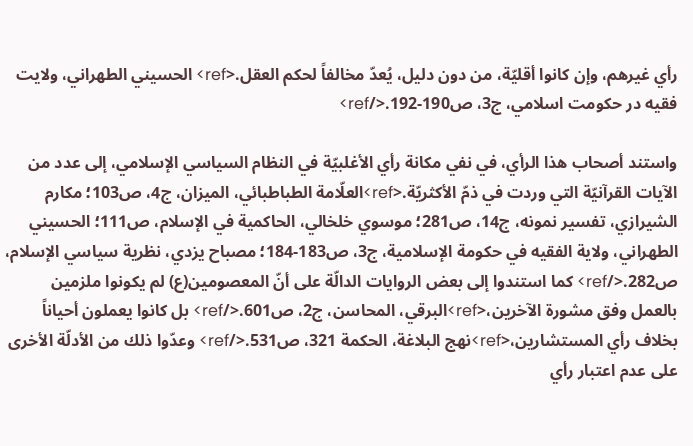رأي غيرهم، وإن كانوا أقليّة، من دون دليل، يُعدّ مخالفاً لحكم العقل.<ref> الحسيني الطهراني، ولايت فقيه در حكومت اسلامي، ج3، ص190-192.</ref>

واستند أصحاب هذا الرأي، في نفي مكانة رأي الأغلبيّة في النظام السياسي الإسلامي، إلى عدد من الآيات القرآنيّة التي وردت في ذمّ الأكثريّة.<ref>العلّامة الطباطبائي، الميزان، ج4، ص103؛ مكارم الشيرازي، تفسير نمونه، ج14، ص281؛ موسوي خلخالي، الحاكمية في الإسلام، ص111؛ الحسيني الطهراني، ولاية الفقيه في حكومة الإسلامية، ج3، ص183-184؛ مصباح يزدي، نظرية سياسي الإسلام، ص282.</ref> كما استندوا إلى بعض الروايات الدالّة على أنّ المعصومين(ع) لم يكونوا ملزمين بالعمل وفق مشورة الآخرين،<ref>البرقي، المحاسن، ج2، ص601.</ref> بل كانوا يعملون أحياناً بخلاف رأي المستشارين،<ref>نهج البلاغة، الحكمة 321، ص531.</ref> وعدّوا ذلك من الأدلّة الأخرى على عدم اعتبار رأي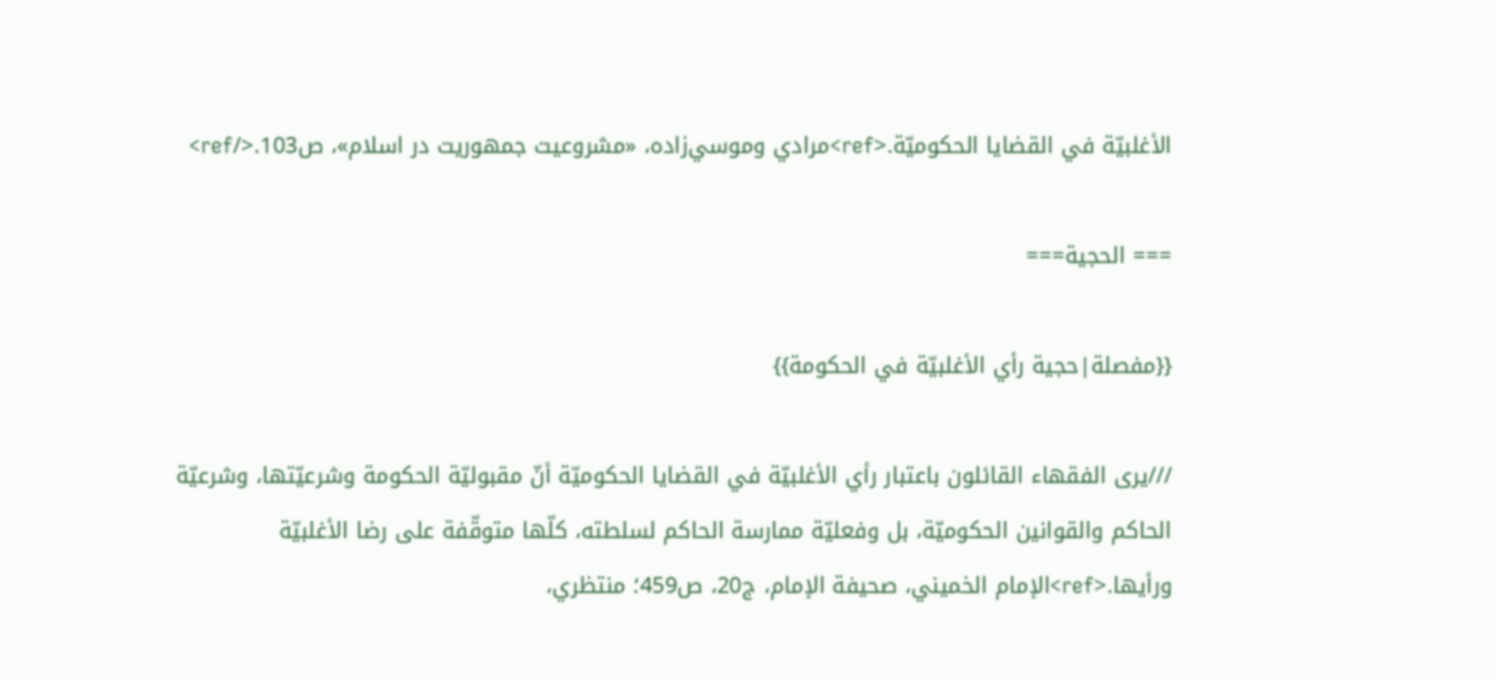الأغلبيّة في القضايا الحكوميّة.<ref>مرادي وموسي‌زاده، «مشروعيت جمهوريت در اسلام»، ص103.</ref>

=== الحجية===

{{مفصلة|حجية رأي الأغلبيّة في الحكومة}}

///يرى الفقهاء القائلون باعتبار رأي الأغلبيّة في القضايا الحكوميّة أنّ مقبوليّة الحكومة وشرعيّتها، وشرعيّة الحاكم والقوانين الحكوميّة، بل وفعليّة ممارسة الحاكم لسلطته، كلّها متوقّفة على رضا الأغلبيّة ورأيها.<ref>الإمام الخميني، صحيفة الإمام، ج20، ص459؛ منتظري،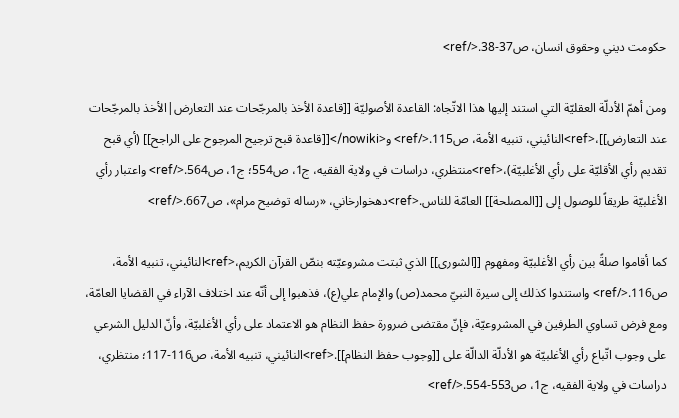حكومت ديني وحقوق انسان، ص37-38.</ref>

ومن أهمّ الأدلّة العقليّة التي استند إليها هذا الاتّجاه: القاعدة الأصوليّة [[قاعدة الأخذ بالمرجّحات عند التعارض|الأخذ بالمرجّحات عند التعارض]]،<ref>النائيني، تنبيه الأمة، ص115.</ref> و<nowiki/>[[قاعدة قبح ترجيح المرجوح على الراجح]] (أي قبح تقديم رأي الأقليّة على رأي الأغلبيّة)،<ref>منتظري، دراسات في ولاية الفقيه، ج1، ص554؛ ج1، ص564.</ref> واعتبار رأي الأغلبيّة طريقاً للوصول إلى [[المصلحة]] العامّة للناس.<ref>دهخوارخاني، «رساله توضيح مرام»، ص667.</ref>

كما أقاموا صلةً بين رأي الأغلبيّة ومفهوم [[الشورى]] الذي ثبتت مشروعيّته بنصّ القرآن الكريم،<ref>النائيني، تنبيه الأمة، ص116.</ref> واستندوا كذلك إلى سيرة النبيّ محمد(ص) والإمام علي(ع)، فذهبوا إلى أنّه عند اختلاف الآراء في القضايا العامّة، ومع فرض تساوي الطرفين في المشروعيّة، فإنّ مقتضى ضرورة حفظ النظام هو الاعتماد على رأي الأغلبيّة، وأنّ الدليل الشرعي على وجوب اتّباع رأي الأغلبيّة هو الأدلّة الدالّة على [[وجوب حفظ النظام]].<ref>النائيني، تنبيه الأمة، ص116-117؛ منتظري، دراسات في ولاية الفقيه، ج1، ص553-554.</ref>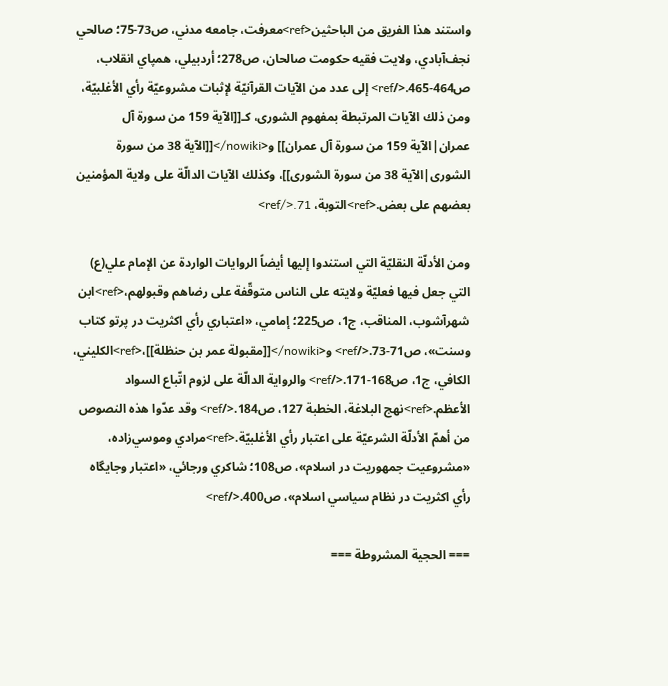واستند هذا الفريق من الباحثين<ref>معرفت، جامعه مدني، ص73-75؛ صالحي نجف‌آبادي، ولايت فقيه حكومت صالحان، ص278؛ أردبيلي، همپاي انقلاب، ص464-465.</ref> إلى عدد من الآيات القرآنيّة لإثبات مشروعيّة رأي الأغلبيّة، ومن ذلك الآيات المرتبطة بمفهوم الشورى، كـ[[الآية 159 من سورة آل عمران|الآية 159 من سورة آل عمران]] و<nowiki/>[[الآية 38 من سورة الشورى|الآية 38 من سورة الشورى]]، وكذلك الآيات الدالّة على ولاية المؤمنين بعضهم على بعض.<ref>التوبة، 71.</ref>

ومن الأدلّة النقليّة التي استندوا إليها أيضاً الروايات الواردة عن الإمام علي(ع) التي جعل فيها فعليّة ولايته على الناس متوقّفة على رضاهم وقبولهم،<ref>ابن شهرآشوب، المناقب، ج1، ص225؛ إمامي، «اعتباري رأي اكثريت در پرتو كتاب وسنت»، ص71-73.</ref> و<nowiki/>[[مقبولة عمر بن حنظلة]]،<ref>الكليني، الكافي، ج1، ص168-171.</ref> والرواية الدالّة على لزوم اتّباع السواد الأعظم.<ref>نهج البلاغة، الخطبة 127، ص184.</ref> وقد عدّوا هذه النصوص من أهمّ الأدلّة الشرعيّة على اعتبار رأي الأغلبيّة.<ref>مرادي وموسي‌زاده، «مشروعيت جمهوريت در اسلام»، ص108؛ شاكري ورجائي، «اعتبار وجايگاه رأي اكثريت در نظام سياسي اسلام»، ص400.</ref>

=== الحجية المشروطة ===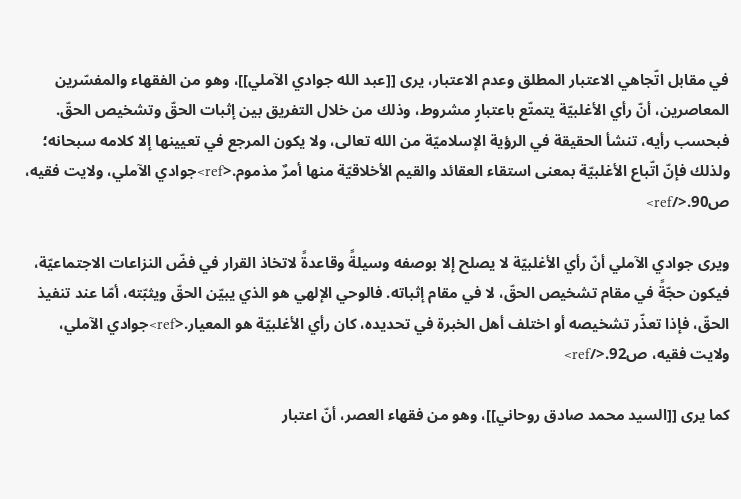في مقابل اتّجاهي الاعتبار المطلق وعدم الاعتبار، يرى [[عبد الله جوادي الآملي]]، وهو من الفقهاء والمفسّرين المعاصرين، أنّ رأي الأغلبيّة يتمتّع باعتبارٍ مشروط، وذلك من خلال التفريق بين إثبات الحقّ وتشخيص الحقّ. فبحسب رأيه، تنشأ الحقيقة في الرؤية الإسلاميّة من الله تعالى، ولا يكون المرجع في تعيينها إلا كلامه سبحانه؛ ولذلك فإنّ اتّباع الأغلبيّة بمعنى استقاء العقائد والقيم الأخلاقيّة منها أمرٌ مذموم.<ref>جوادي الآملي، ولايت فقيه، ص90.</ref>

ويرى جوادي الآملي أنّ رأي الأغلبيّة لا يصلح إلا بوصفه وسيلةً وقاعدةً لاتخاذ القرار في فضّ النزاعات الاجتماعيّة، فيكون حجّةً في مقام تشخيص الحقّ، لا في مقام إثباته. فالوحي الإلهي هو الذي يبيّن الحقّ ويثبّته، أمّا عند تنفيذ الحقّ، فإذا تعذّر تشخيصه أو اختلف أهل الخبرة في تحديده، كان رأي الأغلبيّة هو المعيار.<ref>جوادي الآملي، ولايت فقيه، ص92.</ref>

كما يرى [[السيد محمد صادق روحاني]]، وهو من فقهاء العصر، أنّ اعتبار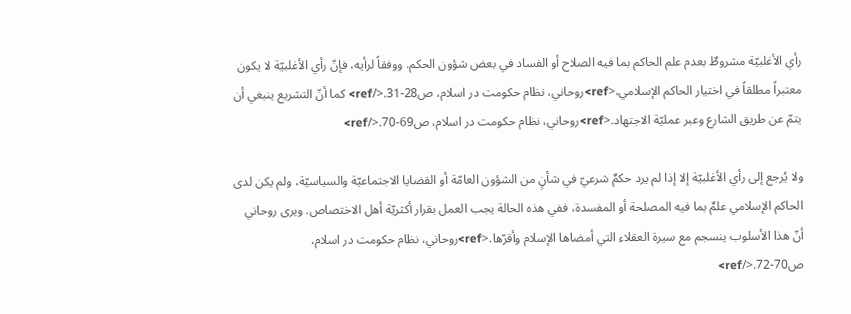رأي الأغلبيّة مشروطٌ بعدم علم الحاكم بما فيه الصلاح أو الفساد في بعض شؤون الحكم. ووفقاً لرأيه، فإنّ رأي الأغلبيّة لا يكون معتبراً مطلقاً في اختيار الحاكم الإسلامي،<ref>روحاني، نظام حكومت در اسلام، ص28-31.</ref> كما أنّ التشريع ينبغي أن يتمّ عن طريق الشارع وعبر عمليّة الاجتهاد.<ref>روحاني، نظام حكومت در اسلام، ص69-70.</ref>

ولا يُرجع إلى رأي الأغلبيّة إلا إذا لم يرد حكمٌ شرعيّ في شأنٍ من الشؤون العامّة أو القضايا الاجتماعيّة والسياسيّة، ولم يكن لدى الحاكم الإسلامي علمٌ بما فيه المصلحة أو المفسدة، ففي هذه الحالة يجب العمل بقرار أكثريّة أهل الاختصاص. ويرى روحاني أنّ هذا الأسلوب ينسجم مع سيرة العقلاء التي أمضاها الإسلام وأقرّها.<ref>روحاني، نظام حكومت در اسلام، ص70-72.</ref>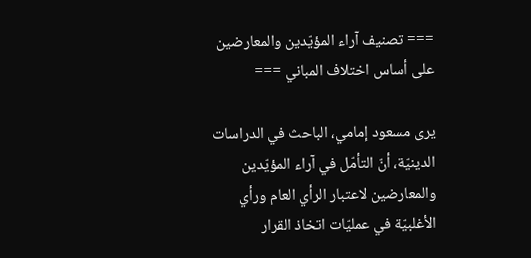=== تصنيف آراء المؤيّدين والمعارضين على أساس اختلاف المباني ===

يرى مسعود إمامي، الباحث في الدراسات الدينيّة، أنّ التأمّل في آراء المؤيّدين والمعارضين لاعتبار الرأي العام ورأي الأغلبيّة في عمليّات اتخاذ القرار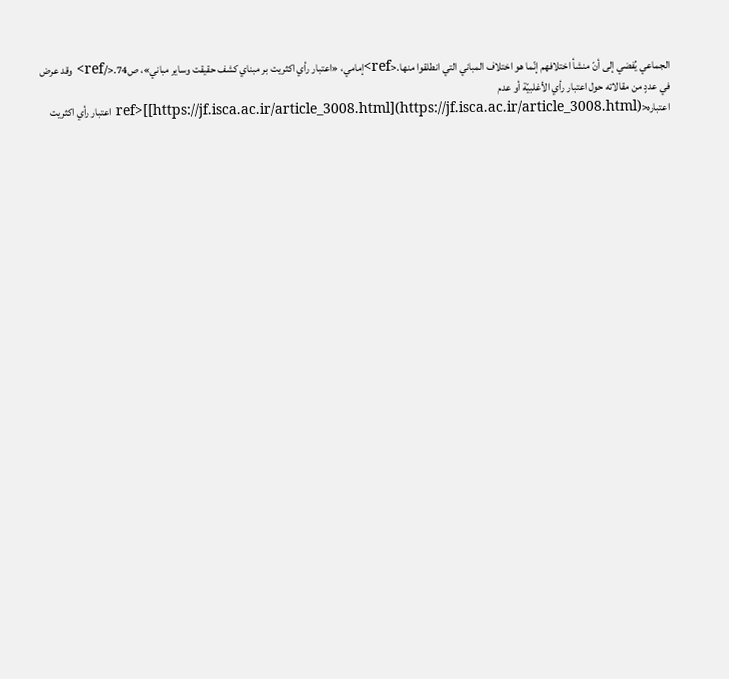الجماعي يُفضي إلى أنّ منشأ اختلافهم إنّما هو اختلاف المباني التي انطلقوا منها.<ref>إمامي، «اعتبار رأي اكثريت بر مبناي كشف حقيقت وساير مباني»، ص74.</ref> وقد عرض في عددٍ من مقالاته حول اعتبار رأي الأغلبيّة أو عدم اعتباره<ref>[[https://jf.isca.ac.ir/article_3008.html](https://jf.isca.ac.ir/article_3008.html) اعتبار رأي اكثريت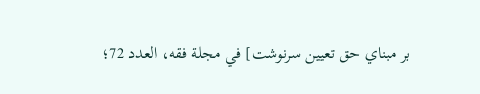بر مبناي حق تعيين سرنوشت] في مجلة فقه، العدد 72؛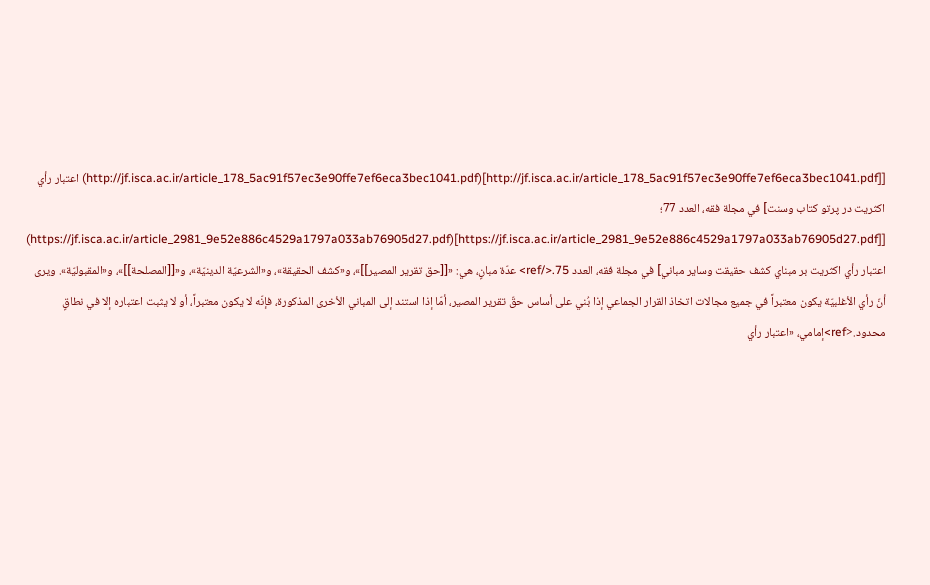[[http://jf.isca.ac.ir/article_178_5ac91f57ec3e90ffe7ef6eca3bec1041.pdf](http://jf.isca.ac.ir/article_178_5ac91f57ec3e90ffe7ef6eca3bec1041.pdf) اعتبار رأي اكثريت در پرتو كتاب وسنت] في مجلة فقه، العدد 77؛ [[https://jf.isca.ac.ir/article_2981_9e52e886c4529a1797a033ab76905d27.pdf](https://jf.isca.ac.ir/article_2981_9e52e886c4529a1797a033ab76905d27.pdf) اعتبار رأي اكثريت بر مبناي كشف حقيقت وساير مباني] في مجلة فقه، العدد 75.</ref> عدّة مبانٍ، هي: «[[حق تقرير المصير]]»، و«كشف الحقيقة»، و«الشرعيّة الدينيّة»، و«[[المصلحة]]»، و«المقبوليّة». ويرى أنّ رأي الأغلبيّة يكون معتبراً في جميع مجالات اتخاذ القرار الجماعي إذا بُني على أساس حقّ تقرير المصير، أمّا إذا استند إلى المباني الأخرى المذكورة، فإنّه لا يكون معتبراً، أو لا يثبت اعتباره إلا في نطاقٍ محدود.<ref>إمامي، «اعتبار رأي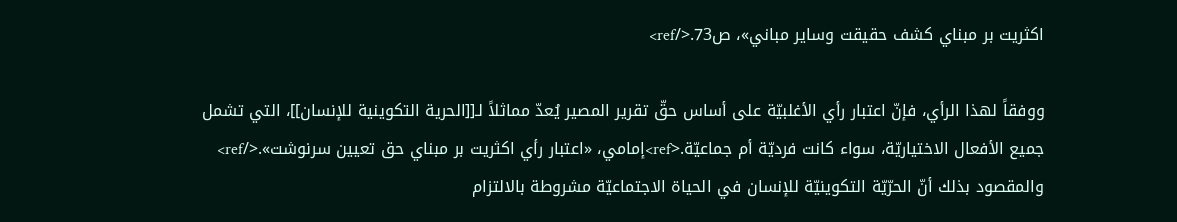اكثريت بر مبناي كشف حقيقت وساير مباني»، ص73.</ref>

ووفقاً لهذا الرأي، فإنّ اعتبار رأي الأغلبيّة على أساس حقّ تقرير المصير يُعدّ مماثلاً لـ[[الحرية التكوينية للإنسان]]، التي تشمل جميع الأفعال الاختياريّة، سواء كانت فرديّة أم جماعيّة.<ref>إمامي، «اعتبار رأي اكثريت بر مبناي حق تعيين سرنوشت».</ref> والمقصود بذلك أنّ الحرّيّة التكوينيّة للإنسان في الحياة الاجتماعيّة مشروطة بالالتزام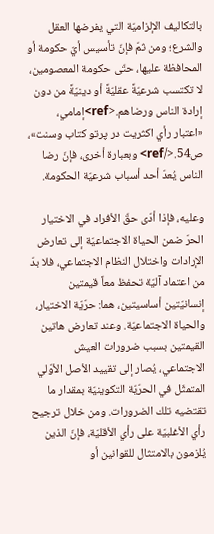بالتكاليف الإلزاميّة التي يفرضها العقل والشرع؛ ومن ثمّ فإنّ تأسيس أيّ حكومة أو المحافظة عليها، حتّى حكومة المعصومين، لا تكتسب شرعيّةً عقليّةً أو دينيّةً من دون إرادة الناس ورضاهم.<ref>إمامي، «اعتبار رأي اكثريت در پرتو كتاب وسنت»، ص54.</ref> وبعبارة أخرى، فإنّ رضا الناس يُعدّ أحد أسباب شرعيّة الحكومة.

وعليه، فإذا أدّى حقّ الأفراد في الاختيار الحرّ ضمن الحياة الاجتماعيّة إلى تعارض الإرادات واختلال النظام الاجتماعي، فلا بدّ من اعتماد آليّة تحفظ معاً قيمتين إنسانيّتين أساسيتين، هما: حرّيّة الاختيار، والحياة الاجتماعيّة. وعند تعارض هاتين القيمتين بسبب ضرورات العيش الاجتماعي، يُصار إلى تقييد الأصل الأوّلي المتمثّل في الحرّيّة التكوينيّة بمقدار ما تقتضيه تلك الضرورات. ومن خلال ترجيح رأي الأغلبيّة على رأي الأقليّة، فإنّ الذين يُلزمون بالامتثال للقوانين أو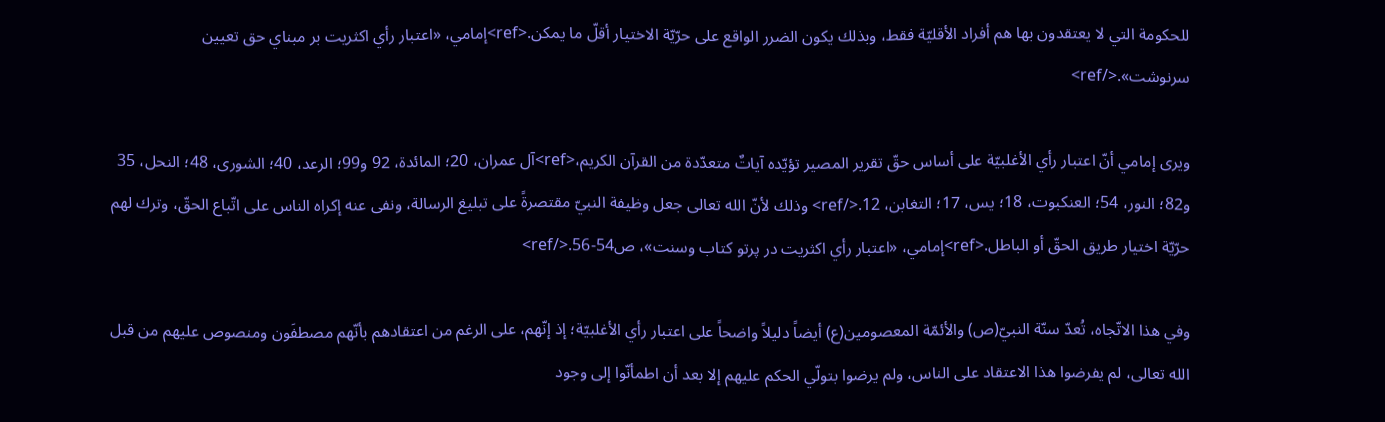للحكومة التي لا يعتقدون بها هم أفراد الأقليّة فقط، وبذلك يكون الضرر الواقع على حرّيّة الاختيار أقلّ ما يمكن.<ref>إمامي، «اعتبار رأي اكثريت بر مبناي حق تعيين سرنوشت».</ref>

ويرى إمامي أنّ اعتبار رأي الأغلبيّة على أساس حقّ تقرير المصير تؤيّده آياتٌ متعدّدة من القرآن الكريم،<ref>آل عمران، 20؛ المائدة، 92 و99؛ الرعد، 40؛ الشورى، 48؛ النحل، 35 و82؛ النور، 54؛ العنكبوت، 18؛ يس، 17؛ التغابن، 12.</ref> وذلك لأنّ الله تعالى جعل وظيفة النبيّ مقتصرةً على تبليغ الرسالة، ونفى عنه إكراه الناس على اتّباع الحقّ، وترك لهم حرّيّة اختيار طريق الحقّ أو الباطل.<ref>إمامي، «اعتبار رأي اكثريت در پرتو كتاب وسنت»، ص54-56.</ref>

وفي هذا الاتّجاه، تُعدّ سنّة النبيّ(ص) والأئمّة المعصومين(ع) أيضاً دليلاً واضحاً على اعتبار رأي الأغلبيّة؛ إذ إنّهم، على الرغم من اعتقادهم بأنّهم مصطفَون ومنصوص عليهم من قبل الله تعالى، لم يفرضوا هذا الاعتقاد على الناس، ولم يرضوا بتولّي الحكم عليهم إلا بعد أن اطمأنّوا إلى وجود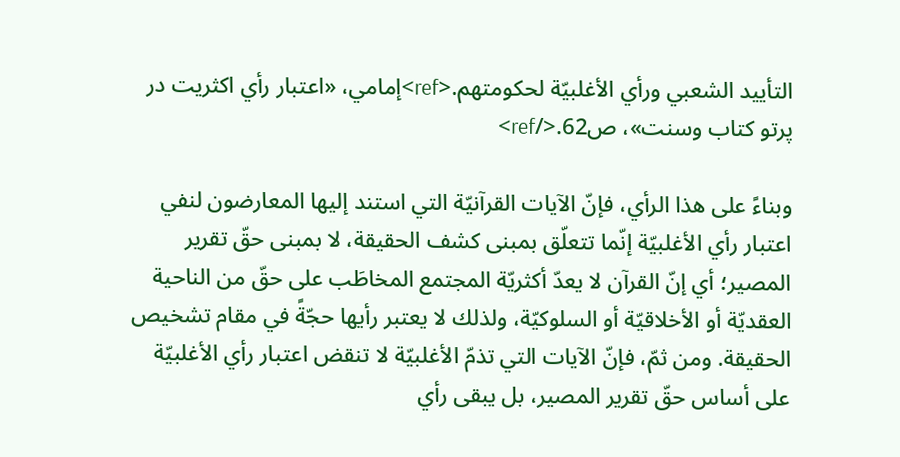التأييد الشعبي ورأي الأغلبيّة لحكومتهم.<ref>إمامي، «اعتبار رأي اكثريت در پرتو كتاب وسنت»، ص62.</ref>

وبناءً على هذا الرأي، فإنّ الآيات القرآنيّة التي استند إليها المعارضون لنفي اعتبار رأي الأغلبيّة إنّما تتعلّق بمبنى كشف الحقيقة، لا بمبنى حقّ تقرير المصير؛ أي إنّ القرآن لا يعدّ أكثريّة المجتمع المخاطَب على حقّ من الناحية العقديّة أو الأخلاقيّة أو السلوكيّة، ولذلك لا يعتبر رأيها حجّةً في مقام تشخيص الحقيقة. ومن ثمّ، فإنّ الآيات التي تذمّ الأغلبيّة لا تنقض اعتبار رأي الأغلبيّة على أساس حقّ تقرير المصير، بل يبقى رأي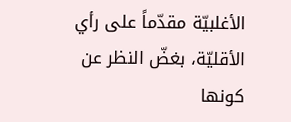الأغلبيّة مقدّماً على رأي الأقليّة، بغضّ النظر عن كونها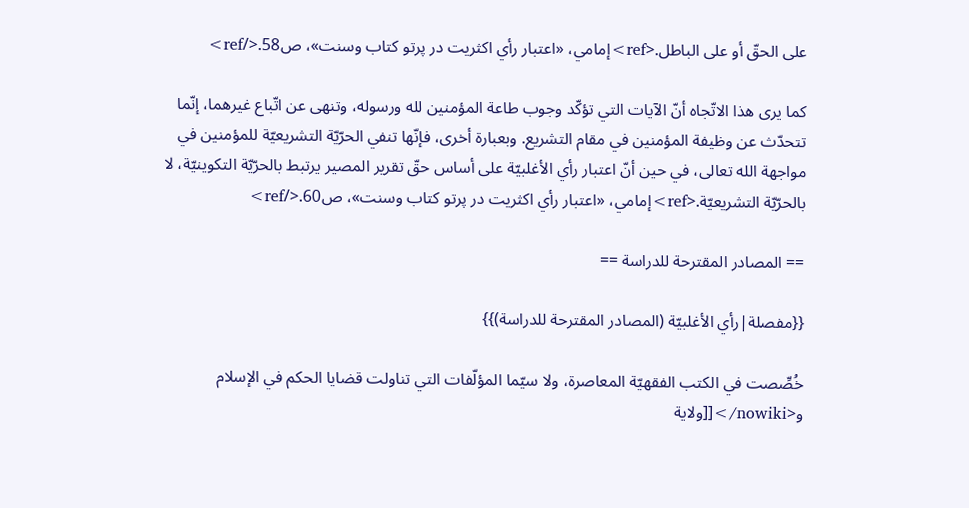على الحقّ أو على الباطل.<ref>إمامي، «اعتبار رأي اكثريت در پرتو كتاب وسنت»، ص58.</ref>

كما يرى هذا الاتّجاه أنّ الآيات التي تؤكّد وجوب طاعة المؤمنين لله ورسوله، وتنهى عن اتّباع غيرهما، إنّما تتحدّث عن وظيفة المؤمنين في مقام التشريع. وبعبارة أخرى، فإنّها تنفي الحرّيّة التشريعيّة للمؤمنين في مواجهة الله تعالى، في حين أنّ اعتبار رأي الأغلبيّة على أساس حقّ تقرير المصير يرتبط بالحرّيّة التكوينيّة، لا بالحرّيّة التشريعيّة.<ref>إمامي، «اعتبار رأي اكثريت در پرتو كتاب وسنت»، ص60.</ref>

== المصادر المقترحة للدراسة ==

{{مفصلة|رأي الأغلبيّة (المصادر المقترحة للدراسة)}}

خُصِّصت في الكتب الفقهيّة المعاصرة، ولا سيّما المؤلّفات التي تناولت قضايا الحكم في الإسلام و<nowiki/>[[ولاية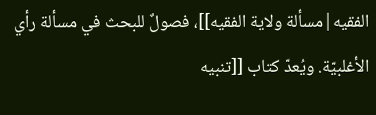الفقيه|مسألة ولاية الفقيه]]، فصولٌ للبحث في مسألة رأي الأغلبيّة. ويُعدّ كتاب [[تنبيه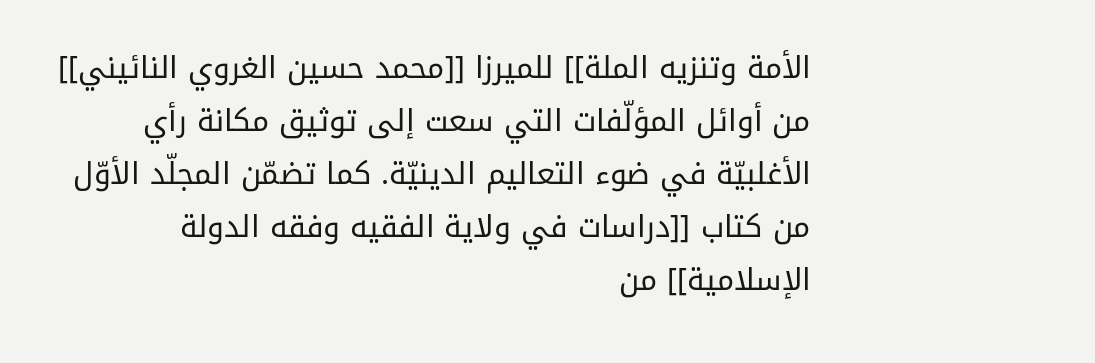الأمة وتنزيه الملة]] للميرزا [[محمد حسين الغروي النائيني]] من أوائل المؤلّفات التي سعت إلى توثيق مكانة رأي الأغلبيّة في ضوء التعاليم الدينيّة. كما تضمّن المجلّد الأوّل من كتاب [[دراسات في ولاية الفقيه وفقه الدولة الإسلامية]] من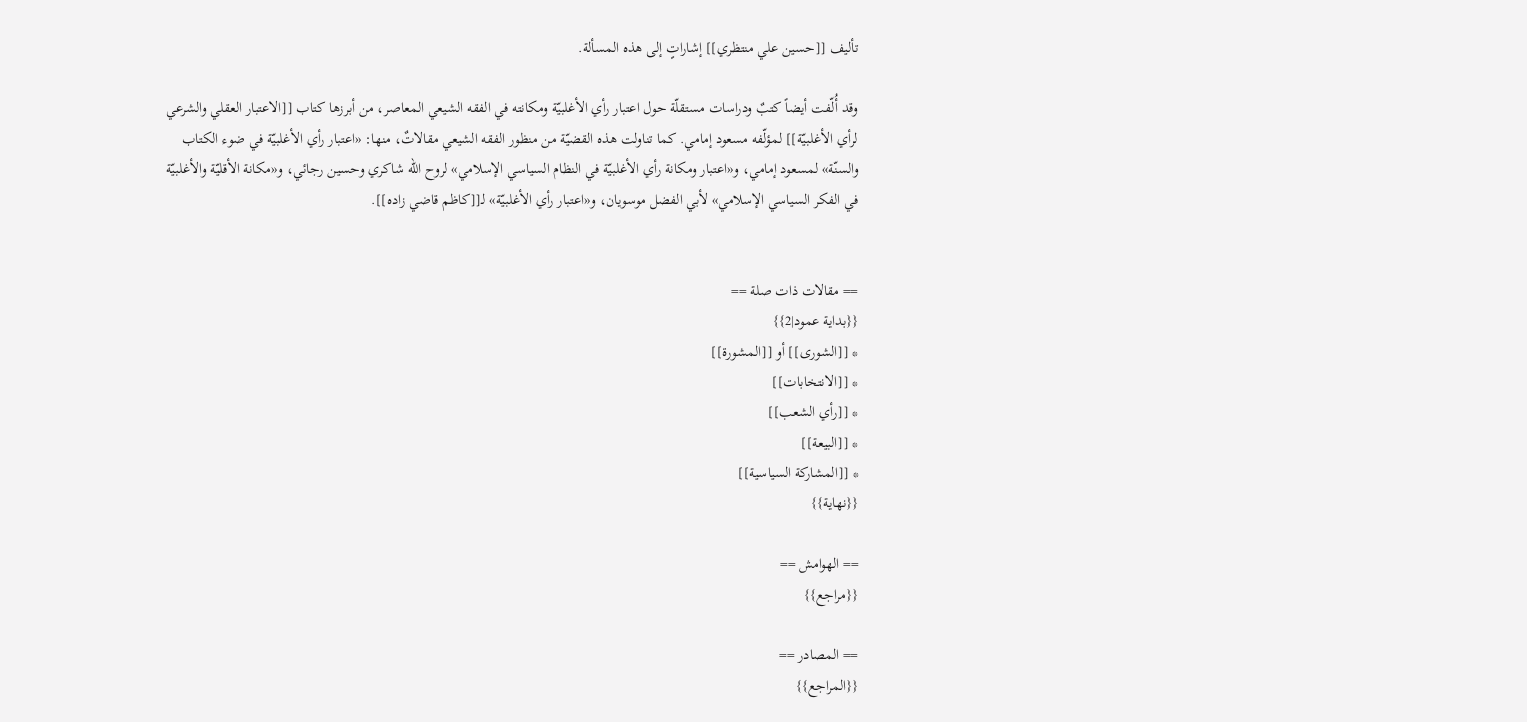تأليف [[حسين علي منتظري]] إشاراتٍ إلى هذه المسألة.

وقد أُلّفت أيضاً كتبٌ ودراسات مستقلّة حول اعتبار رأي الأغلبيّة ومكانته في الفقه الشيعي المعاصر، من أبرزها كتاب [[الاعتبار العقلي والشرعي لرأي الأغلبيّة]] لمؤلّفه مسعود إمامي. كما تناولت هذه القضيّة من منظور الفقه الشيعي مقالاتٌ، منها: «اعتبار رأي الأغلبيّة في ضوء الكتاب والسنّة» لمسعود إمامي، و«اعتبار ومكانة رأي الأغلبيّة في النظام السياسي الإسلامي» لروح الله شاكري وحسين رجائي، و«مكانة الأقليّة والأغلبيّة في الفكر السياسي الإسلامي» لأبي الفضل موسويان، و«اعتبار رأي الأغلبيّة» لـ[[كاظم قاضي زاده]].


== مقالات ذات صلة ==
{{بداية عمود|2}}
* [[الشورى]] أو [[المشورة]]
* [[الانتخابات]]
* [[رأي الشعب]]
* [[البيعة]]
* [[المشاركة السياسية]]
{{نهاية}}

== الهوامش ==
{{مراجع}}

== المصادر ==
{{المراجع}}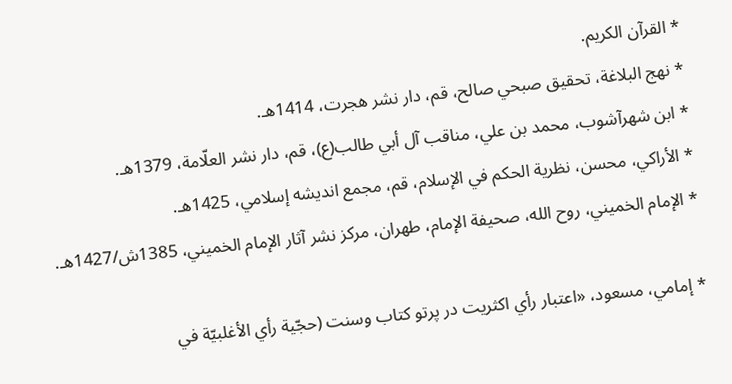* القرآن الكريم.
* نهج البلاغة، تحقيق صبحي صالح، قم، دار نشر هجرت، 1414هـ.
* ابن شهرآشوب، محمد بن علي، مناقب آل أبي طالب(ع)، قم، دار نشر العلّامة، 1379هـ.
* الأراكي، محسن، نظرية الحكم في الإسلام، قم، مجمع انديشه إسلامي، 1425هـ.
* الإمام الخميني، روح الله، صحيفة الإمام، طهران، مركز نشر آثار الإمام الخميني، 1385ش/1427هـ.

* إمامي، مسعود، «اعتبار رأي اكثريت در پرتو كتاب وسنت (حجّية رأي الأغلبيّة في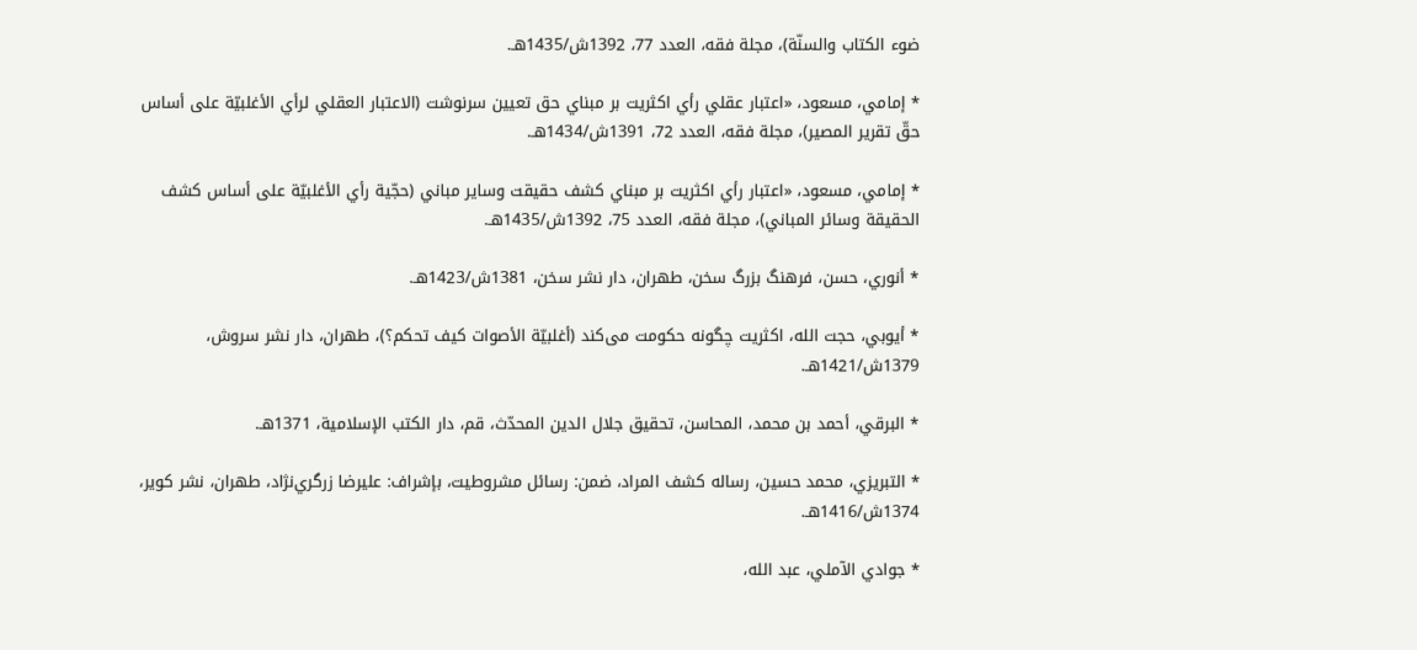ضوء الكتاب والسنّة)، مجلة فقه، العدد 77، 1392ش/1435هـ.

* إمامي، مسعود، «اعتبار عقلي رأي اكثريت بر مبناي حق تعيين سرنوشت (الاعتبار العقلي لرأي الأغلبيّة على أساس حقّ تقرير المصير)، مجلة فقه، العدد 72، 1391ش/1434هـ.

* إمامي، مسعود، «اعتبار رأي اكثريت بر مبناي كشف حقيقت وساير مباني (حجّية رأي الأغلبيّة على أساس كشف الحقيقة وسائر المباني)، مجلة فقه، العدد 75، 1392ش/1435هـ.

* أنوري، حسن، فرهنگ بزرگ سخن، طهران، دار نشر سخن، 1381ش/1423هـ.

* أيوبي، حجت الله، اکثریت چگونه حکومت می‌کند (أغلبيّة الأصوات كيف تحكم؟)، طهران، دار نشر سروش، 1379ش/1421هـ.

* البرقي، أحمد بن محمد، المحاسن، تحقيق جلال الدين المحدّث، قم، دار الكتب الإسلامية، 1371هـ.

* التبريزي، محمد حسين، رساله كشف المراد، ضمن: رسائل مشروطيت، بإشراف: عليرضا زرگري‌نژاد، طهران، نشر كوير، 1374ش/1416هـ.

* جوادي الآملي، عبد الله،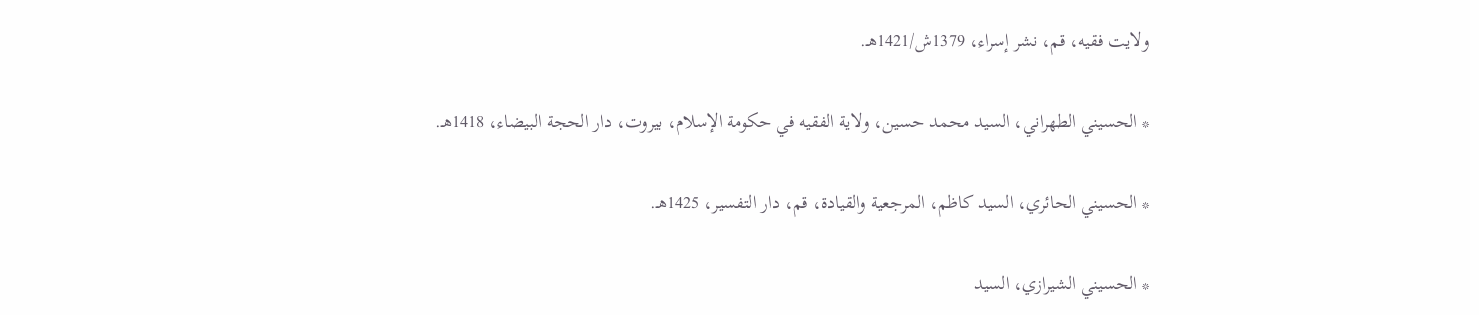ولايت فقيه، قم، نشر إسراء، 1379ش/1421هـ.

* الحسيني الطهراني، السيد محمد حسين، ولاية الفقيه في حكومة الإسلام، بيروت، دار الحجة البيضاء، 1418هـ.

* الحسيني الحائري، السيد كاظم، المرجعية والقيادة، قم، دار التفسير، 1425هـ.

* الحسيني الشيرازي، السيد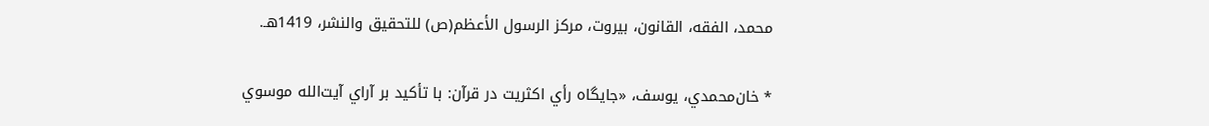محمد، الفقه، القانون، بيروت، مركز الرسول الأعظم(ص) للتحقيق والنشر، 1419هـ.

* خان‌محمدي، يوسف، «جايگاه رأي اكثريت در قرآن: با تأكيد بر آراي آيت‌الله موسوي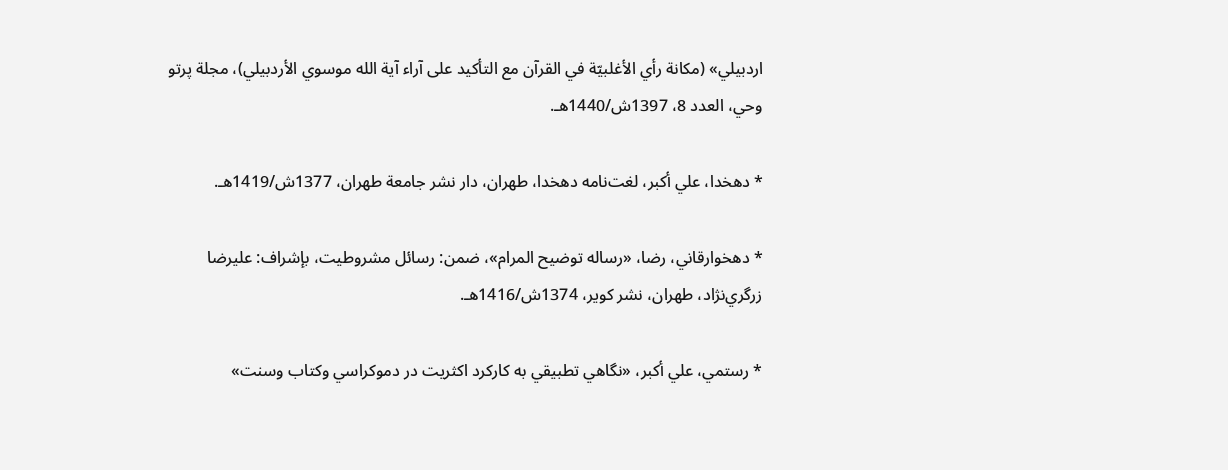اردبيلي» (مكانة رأي الأغلبيّة في القرآن مع التأكيد على آراء آية الله موسوي الأردبيلي)، مجلة پرتو وحي، العدد 8، 1397ش/1440هـ.

* دهخدا، علي أكبر، لغت‌نامه دهخدا، طهران، دار نشر جامعة طهران، 1377ش/1419هـ.

* دهخوارقاني، رضا، «رساله توضيح المرام»، ضمن: رسائل مشروطيت، بإشراف: عليرضا زرگري‌نژاد، طهران، نشر كوير، 1374ش/1416هـ.

* رستمي، علي أكبر، «نگاهي تطبيقي به كاركرد اكثريت در دموكراسي وكتاب وسنت»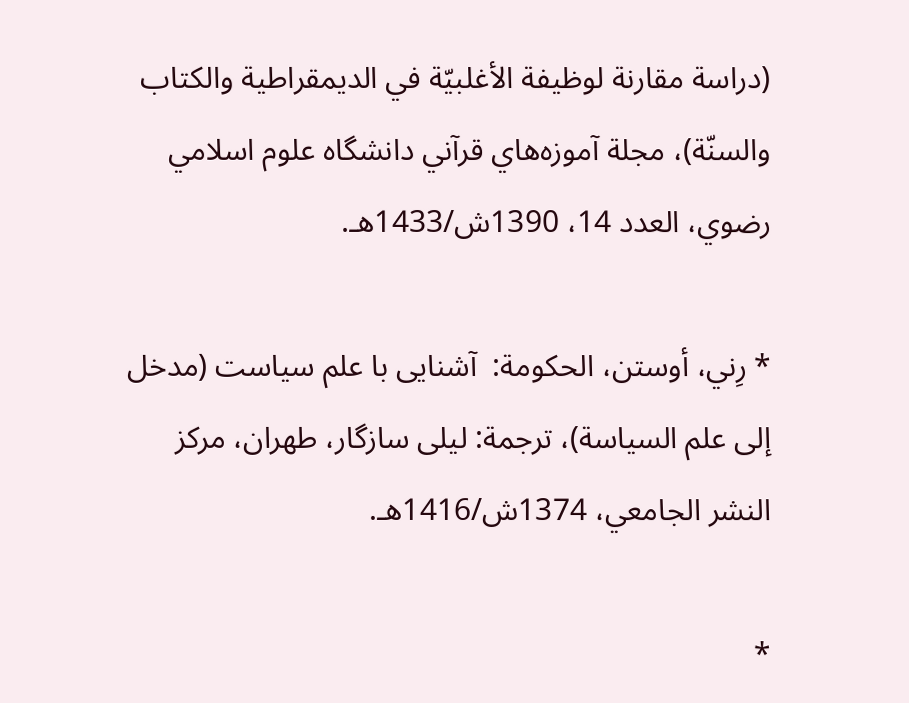(دراسة مقارنة لوظيفة الأغلبيّة في الديمقراطية والكتاب والسنّة)، مجلة آموزه‌هاي قرآني دانشگاه علوم اسلامي رضوي، العدد 14، 1390ش/1433هـ.

* رِني، أوستن، الحكومة:  آشنایی با علم سیاست (مدخل إلى علم السياسة)، ترجمة: ليلى سازگار، طهران، مركز النشر الجامعي، 1374ش/1416هـ.

*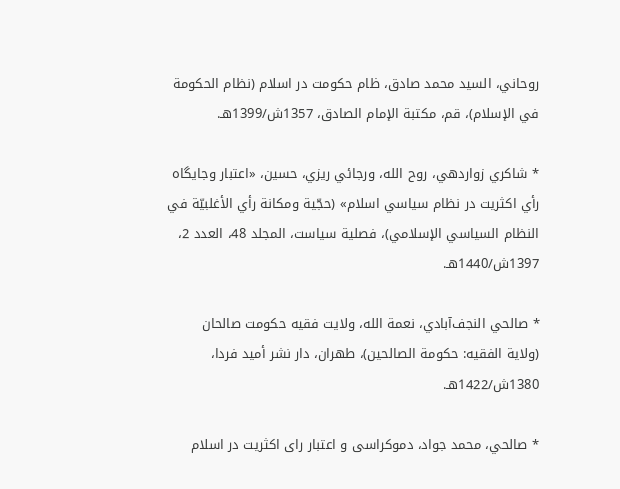روحاني، السيد محمد صادق، ظام حکومت در اسلام (نظام الحكومة في الإسلام)، قم، مكتبة الإمام الصادق، 1357ش/1399هـ.

* شاكري زواردهي، روح الله، ورجائي ريزي، حسين، «اعتبار وجايگاه رأي اكثريت در نظام سياسي اسلام» (حجّية ومكانة رأي الأغلبيّة في النظام السياسي الإسلامي)، فصلیة سياست، المجلد 48، العدد 2، 1397ش/1440هـ.

* صالحي النجف‌آبادي، نعمة الله، ولایت فقیه حکومت صالحان (ولاية الفقيه: حكومة الصالحين)، طهران، دار نشر أميد فردا، 1380ش/1422هـ.

* صالحي، محمد جواد، دموکراسی و اعتبار رای اکثریت در اسلام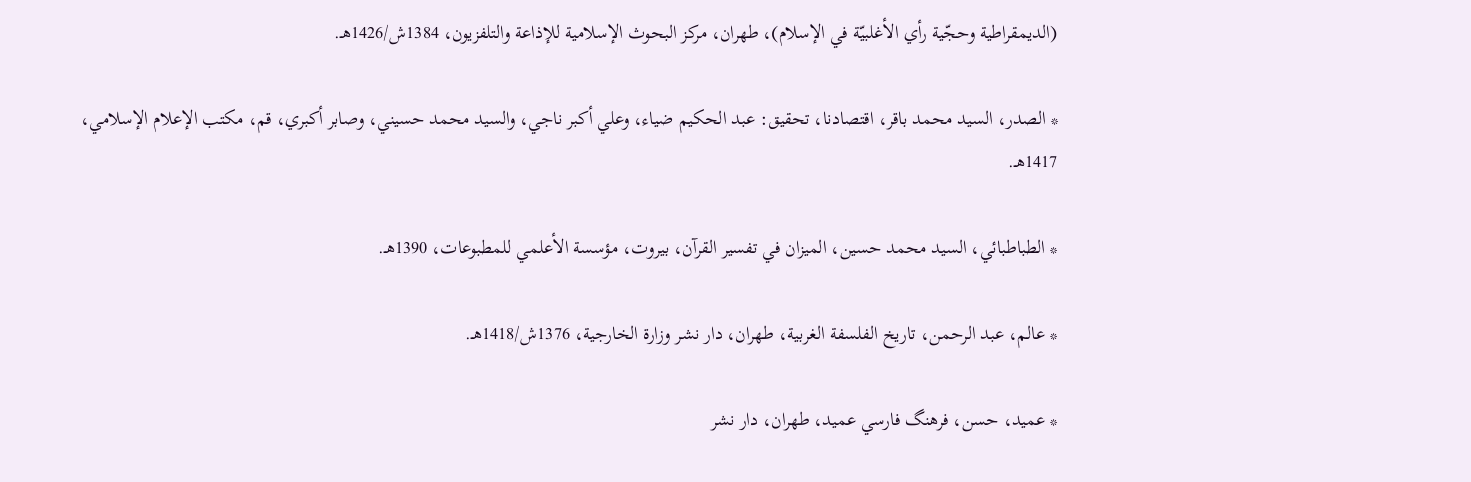(الديمقراطية وحجّية رأي الأغلبيّة في الإسلام)، طهران، مركز البحوث الإسلامية للإذاعة والتلفزيون، 1384ش/1426هـ.

* الصدر، السيد محمد باقر، اقتصادنا، تحقيق: عبد الحكيم ضياء، وعلي أكبر ناجي، والسيد محمد حسيني، وصابر أكبري، قم، مکتب الإعلام الإسلامي، 1417هـ.

* الطباطبائي، السيد محمد حسين، الميزان في تفسير القرآن، بيروت، مؤسسة الأعلمي للمطبوعات، 1390هـ.

* عالم، عبد الرحمن، تاريخ الفلسفة الغربية، طهران، دار نشر وزارة الخارجية، 1376ش/1418هـ.

* عميد، حسن، فرهنگ فارسي عميد، طهران، دار نشر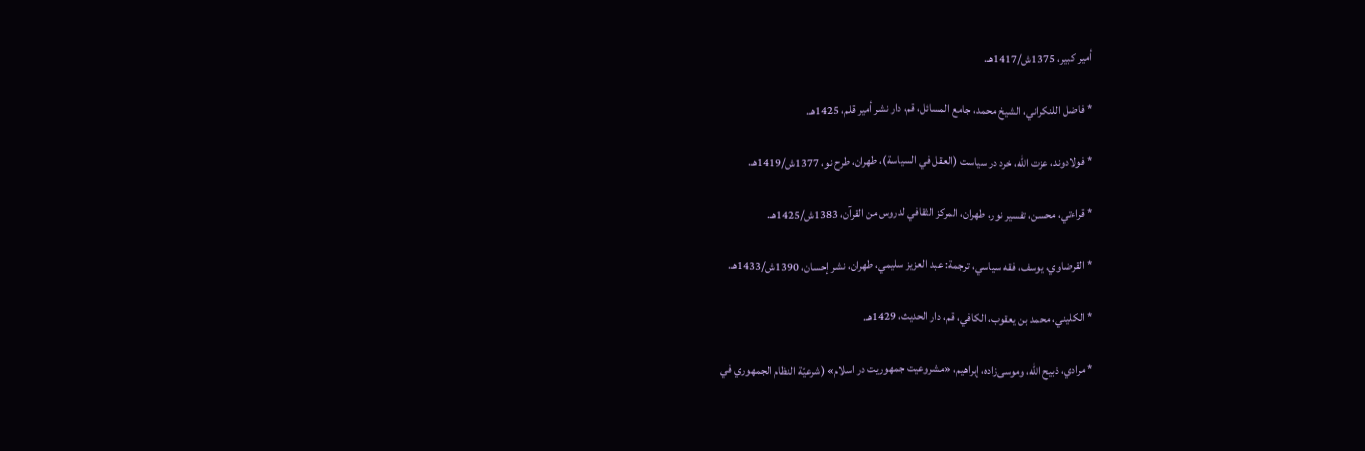أمير كبير، 1375ش/1417هـ.

* فاضل اللنكراني، الشيخ محمد، جامع المسائل، قم، دار نشر أمير قلم، 1425هـ.

* فولادوند، عزت الله، خرد در سیاست (العقل في السياسة)، طهران، طرح نو، 1377ش/1419هـ.

* قراءتي، محسن، تفسير نور، طهران، المركز الثقافي لدروس من القرآن، 1383ش/1425هـ.

* القرضاوي، يوسف، فقه سياسي، ترجمة: عبد العزيز سليمي، طهران، نشر إحسان، 1390ش/1433هـ.

* الكليني، محمد بن يعقوب، الكافي، قم، دار الحديث، 1429هـ.

* مرادي، ذبيح الله، وموسى‌زاده، إبراهيم، «مشروعيت جمهوريت در اسلام» (شرعيّة النظام الجمهوري في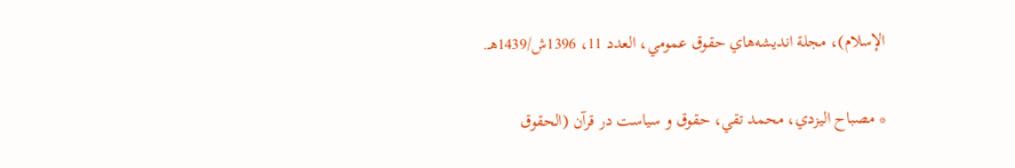الإسلام)، مجلة انديشه‌‌هاي حقوق عمومي، العدد 11، 1396ش/1439هـ.

* مصباح اليزدي، محمد تقي، حقوق و سیاست در قرآن (الحقوق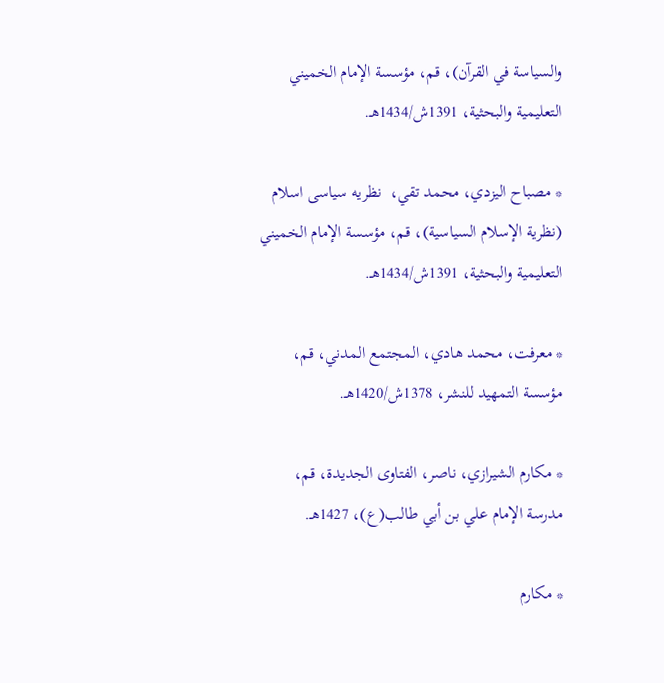والسياسة في القرآن)، قم، مؤسسة الإمام الخميني التعليمية والبحثية، 1391ش/1434هـ.

* مصباح اليزدي، محمد تقي،  نظریه سیاسی اسلام (نظرية الإسلام السياسية)، قم، مؤسسة الإمام الخميني التعليمية والبحثية، 1391ش/1434هـ.

* معرفت، محمد هادي، المجتمع المدني، قم، مؤسسة التمهيد للنشر، 1378ش/1420هـ.

* مكارم الشيرازي، ناصر، الفتاوى الجديدة، قم، مدرسة الإمام علي بن أبي طالب(ع)، 1427هـ.

* مكارم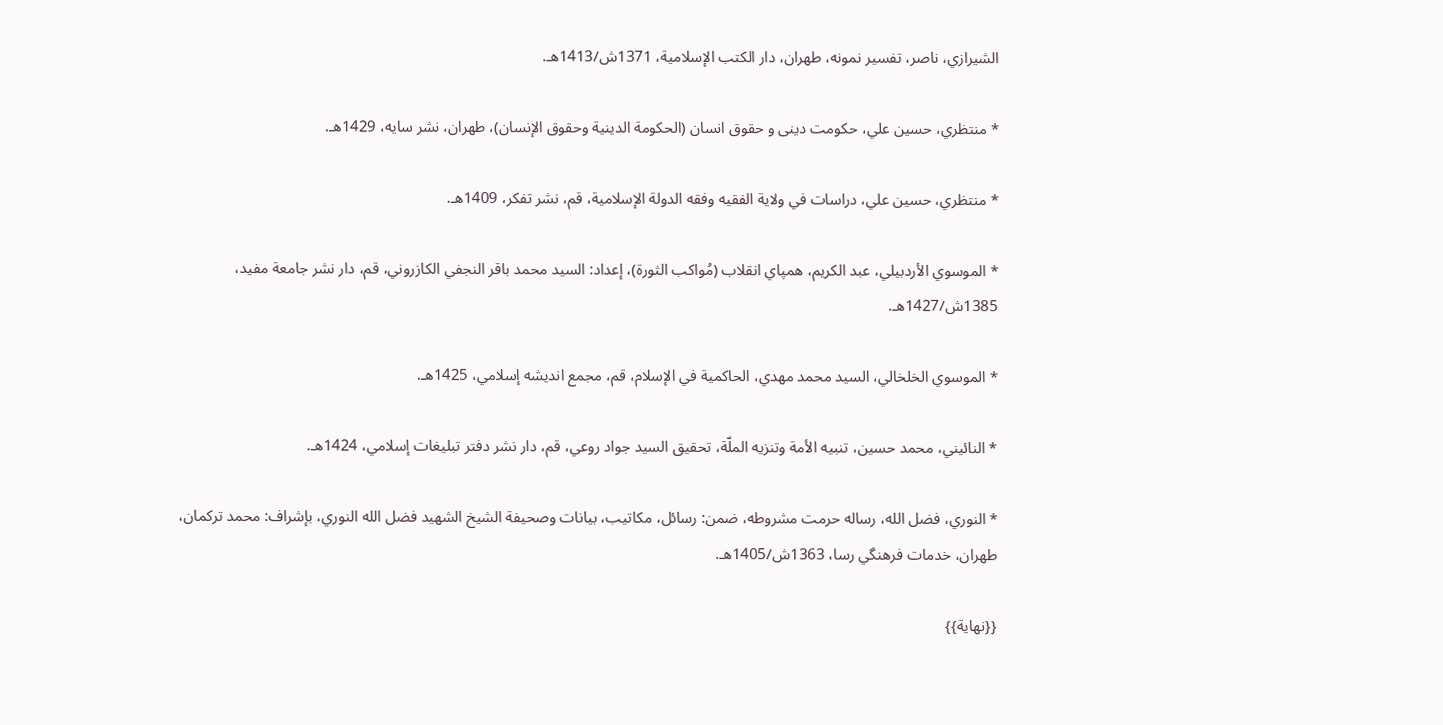الشيرازي، ناصر، تفسير نمونه، طهران، دار الكتب الإسلامية، 1371ش/1413هـ.

* منتظري، حسين علي، حکومت دینی و حقوق انسان (الحكومة الدينية وحقوق الإنسان)، طهران، نشر سايه، 1429هـ.

* منتظري، حسين علي، دراسات في ولاية الفقيه وفقه الدولة الإسلامية، قم، نشر تفكر، 1409هـ.

* الموسوي الأردبيلي، عبد الكريم، همپاي انقلاب (مُواکب الثورة)، إعداد: السيد محمد باقر النجفي الكازروني، قم، دار نشر جامعة مفيد، 1385ش/1427هـ.

* الموسوي الخلخالي، السيد محمد مهدي، الحاكمية في الإسلام، قم، مجمع انديشه إسلامي، 1425هـ.

* النائيني، محمد حسين، تنبيه الأمة وتنزيه الملّة، تحقيق السيد جواد روعي، قم، دار نشر دفتر تبليغات إسلامي، 1424هـ.

* النوري، فضل الله، رساله حرمت مشروطه، ضمن: رسائل، مكاتيب، بيانات وصحيفة الشيخ الشهيد فضل الله النوري، بإشراف: محمد تركمان، طهران، خدمات فرهنگي رسا، 1363ش/1405هـ.

{{نهاية}}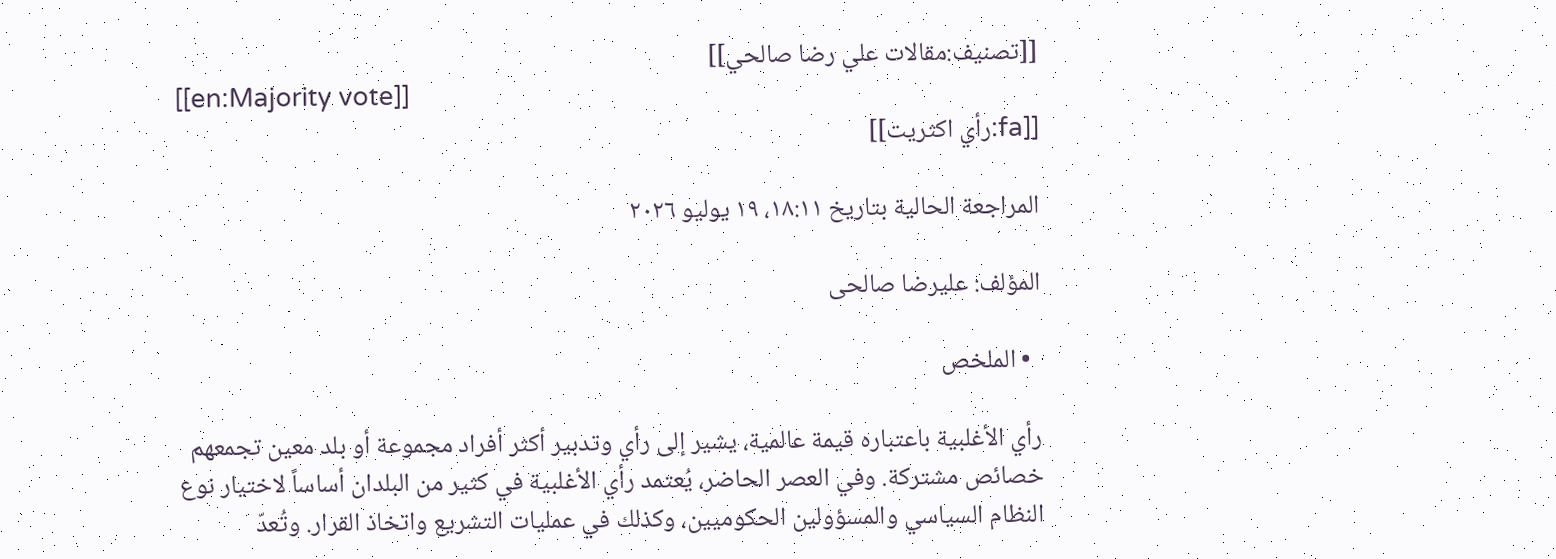[[تصنيف:مقالات علي رضا صالحي]]
[[en:Majority vote]]
[[fa:رأي اكثريت]]

المراجعة الحالية بتاريخ ١٨:١١، ١٩ يوليو ٢٠٢٦

المؤلف: علیرضا صالحی

  • الملخص

رأي الأغلبية باعتباره قيمة عالمية، يشير إلى رأي وتدبير أكثر أفراد مجموعة أو بلد معين تجمعهم خصائص مشتركة. وفي العصر الحاضر، يُعتمد رأي الأغلبية في كثير من البلدان أساساً لاختيار نوع النظام السياسي والمسؤولين الحكوميين، وكذلك في عمليات التشريع واتخاذ القرار. وتُعدّ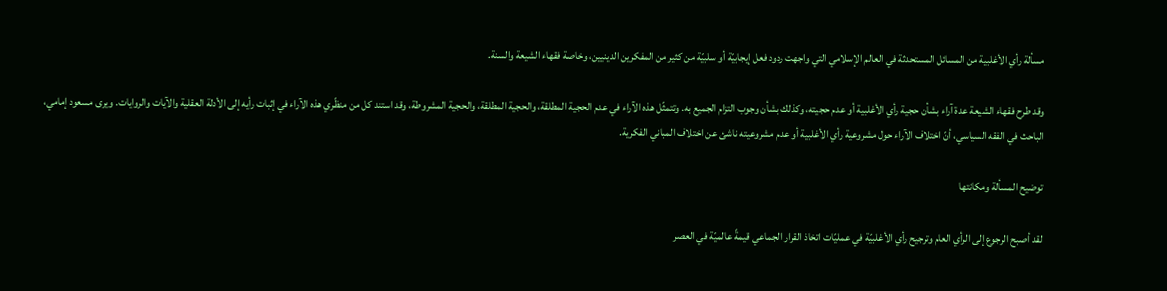مسألة رأي الأغلبية من المسائل المستحدثة في العالم الإسلامي التي واجهت ردود فعل إيجابيّة أو سلبيّة من كثير من المفكرين الدينيين، وخاصة فقهاء الشيعة والسنة.

وقد طرح فقهاء الشيعة عدة آراء بشأن حجية رأي الأغلبية أو عدم حجيته، وكذلك بشأن وجوب التزام الجميع به. وتتمثّل هذه الآراء في عدم الحجية المطلقة، والحجية المطلقة، والحجية المشروطة، وقد استند كل من منظّري هذه الآراء في إثبات رأيه إلى الأدلة العقلية والآيات والروايات. ويرى مسعود إمامي، الباحث في الفقه السياسي، أنّ اختلاف الآراء حول مشروعية رأي الأغلبية أو عدم مشروعيته ناشئ عن اختلاف المباني الفكرية.

توضیح المسألة ومكانتها

لقد أصبح الرجوع إلى الرأي العام وترجيح رأي الأغلبيّة في عمليّات اتخاذ القرار الجماعي قيمةً عالميّة في العصر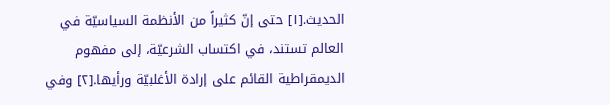الحديث.[١] حتى إنّ كثيراً من الأنظمة السياسيّة في العالم تستند، في اكتساب الشرعيّة، إلى مفهوم الديمقراطية القائم على إرادة الأغلبيّة ورأيها.[٢] وفي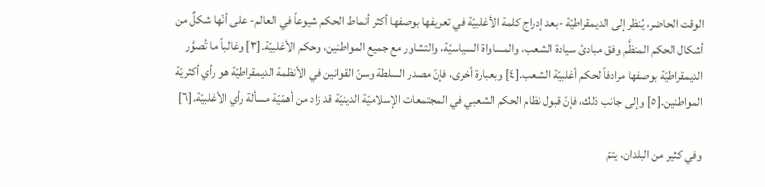الوقت الحاضر، يُنظر إلى الديمقراطيّة -بعد إدراج كلمة الأغلبيّة في تعريفها بوصفها أكثر أنماط الحكم شيوعاً في العالم- على أنّها شكلٌ من أشكال الحكم المنظَّم وفق مبادئ سيادة الشعب، والمساواة السياسيّة، والتشاور مع جميع المواطنين، وحكم الأغلبيّة.[٣] وغالباً ما تُصوَّر الديمقراطيّة بوصفها مرادفاً لحكم أغلبيّة الشعب.[٤] وبعبارة أخرى، فإنّ مصدر السلطة وسنّ القوانين في الأنظمة الديمقراطيّة هو رأي أكثريّة المواطنين.[٥] وإلى جانب ذلك، فإنّ قبول نظام الحكم الشعبي في المجتمعات الإسلاميّة الدينيّة قد زاد من أهمّيّة مسألة رأي الأغلبيّة.[٦]

وفي كثير من البلدان، يتمّ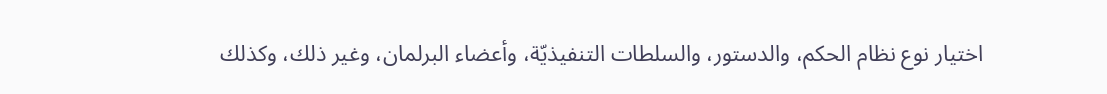اختيار نوع نظام الحكم، والدستور، والسلطات التنفيذيّة، وأعضاء البرلمان، وغير ذلك، وكذلك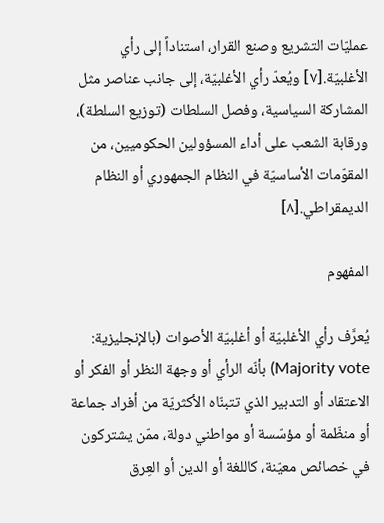عمليّات التشريع وصنع القرار، استناداً إلى رأي الأغلبيّة.[٧] ويُعدّ رأي الأغلبيّة، إلى جانب عناصر مثل المشاركة السياسية، وفصل السلطات (توزيع السلطة)، ورقابة الشعب على أداء المسؤولين الحكوميين، من المقوّمات الأساسيّة في النظام الجمهوري أو النظام الديمقراطي.[٨]

المفهوم

يُعرَّف رأي الأغلبيّة أو أغلبيّة الأصوات (بالإنجليزية: Majority vote) بأنّه الرأي أو وجهة النظر أو الفكر أو الاعتقاد أو التدبير الذي تتبنّاه الأكثريّة من أفراد جماعة أو منظّمة أو مؤسّسة أو مواطني دولة، ممّن يشتركون في خصائص معيّنة، كاللغة أو الدين أو العِرق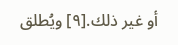أو غير ذلك.[٩] ويُطلق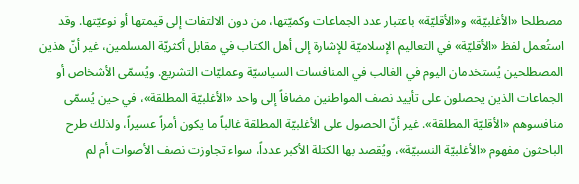مصطلحا «الأغلبيّة» و«الأقليّة» باعتبار عدد الجماعات وكميّتها، من دون الالتفات إلى قيمتها أو نوعيّتها. وقد استُعمل لفظ «الأقليّة» في التعاليم الإسلاميّة للإشارة إلى أهل الكتاب في مقابل أكثريّة المسلمين، غير أنّ هذين المصطلحين يُستخدمان اليوم في الغالب في المنافسات السياسيّة وعمليّات التشريع. ويُسمّى الأشخاص أو الجماعات الذين يحصلون على تأييد نصف المواطنين مضافاً إلى واحد «الأغلبيّة المطلقة»، في حين يُسمّى منافسوهم «الأقليّة المطلقة». غير أنّ الحصول على الأغلبيّة المطلقة غالباً ما يكون أمراً عسيراً، ولذلك طرح الباحثون مفهوم «الأغلبيّة النسبيّة»، ويُقصد بها الكتلة الأكبر عدداً، سواء تجاوزت نصف الأصوات أم لم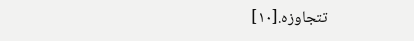تتجاوزه.[١٠]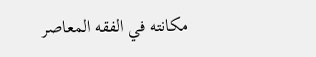مكانته في الفقه المعاصر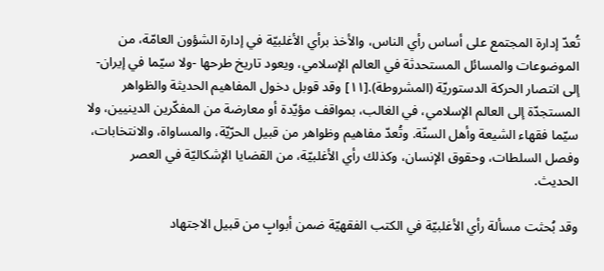تُعدّ إدارة المجتمع على أساس رأي الناس، والأخذ برأي الأغلبيّة في إدارة الشؤون العامّة، من الموضوعات والمسائل المستحدثة في العالم الإسلامي، ويعود تاريخ طرحها -ولا سيّما في إيران- إلى انتصار الحركة الدستوريّة (المشروطة).[١١] وقد قوبل دخول المفاهيم الحديثة والظواهر المستجدّة إلى العالم الإسلامي، في الغالب، بمواقف مؤيّدة أو معارضة من المفكّرين الدينيين، ولا سيّما فقهاء الشيعة وأهل السنّة. وتُعدّ مفاهيم وظواهر من قبيل الحرّيّة، والمساواة، والانتخابات، وفصل السلطات، وحقوق الإنسان، وكذلك رأي الأغلبيّة، من القضايا الإشكاليّة في العصر الحديث.

وقد بُحثت مسألة رأي الأغلبيّة في الكتب الفقهيّة ضمن أبوابٍ من قبيل الاجتهاد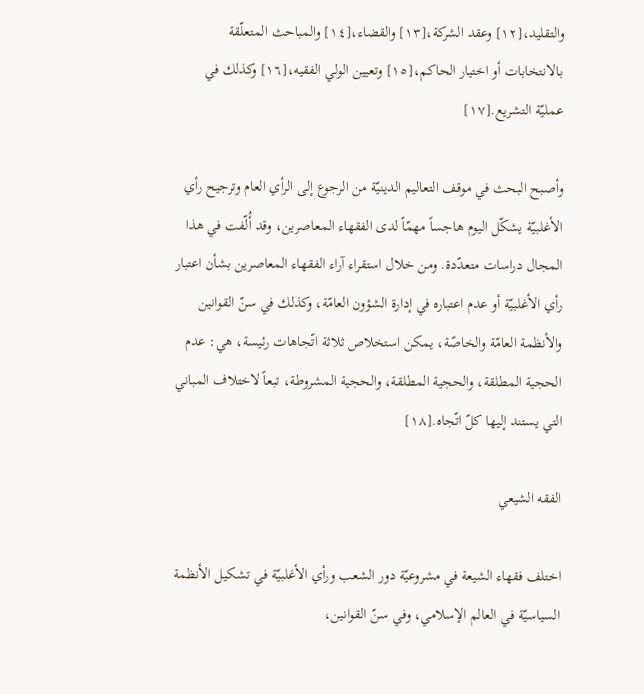والتقليد،[١٢] وعقد الشركة،[١٣] والقضاء،[١٤] والمباحث المتعلّقة بـالانتخابات أو اختيار الحاكم،[١٥] وتعيين الولي الفقيه،[١٦] وكذلك في عمليّة التشريع.[١٧]

وأصبح البحث في موقف التعاليم الدينيّة من الرجوع إلى الرأي العام وترجيح رأي الأغلبيّة يشكّل اليوم هاجساً مهمّاً لدى الفقهاء المعاصرين، وقد أُلّفت في هذا المجال دراسات متعدّدة. ومن خلال استقراء آراء الفقهاء المعاصرين بشأن اعتبار رأي الأغلبيّة أو عدم اعتباره في إدارة الشؤون العامّة، وكذلك في سنّ القوانين والأنظمة العامّة والخاصّة، يمكن استخلاص ثلاثة اتّجاهات رئيسة، هي: عدم الحجية المطلقة، والحجية المطلقة، والحجية المشروطة، تبعاً لاختلاف المباني التي يستند إليها كلّ اتّجاه.[١٨]

الفقه الشيعي

اختلف فقهاء الشيعة في مشروعيّة دور الشعب ورأي الأغلبيّة في تشكيل الأنظمة السياسيّة في العالم الإسلامي، وفي سنّ القوانين،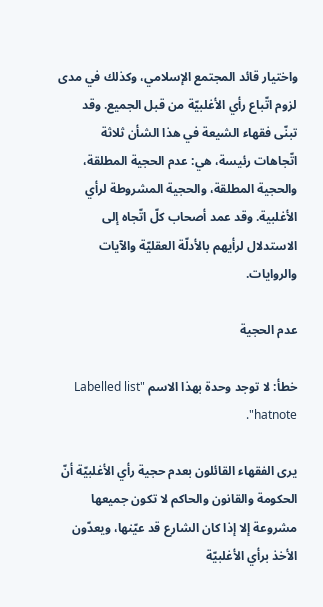واختيار قائد المجتمع الإسلامي، وكذلك في مدى لزوم اتّباع رأي الأغلبيّة من قبل الجميع. وقد تبنّى فقهاء الشيعة في هذا الشأن ثلاثة اتّجاهات رئيسة، هي: عدم الحجية المطلقة، والحجية المطلقة، والحجية المشروطة لرأي الأغلبية. وقد عمد أصحاب كلّ اتّجاه إلى الاستدلال لرأيهم بالأدلّة العقليّة والآيات والروايات.

عدم الحجية

خطأ: لا توجد وحدة بهذا الاسم "Labelled list hatnote".

يرى الفقهاء القائلون بعدم حجية رأي الأغلبيّة أنّ الحكومة والقانون والحاكم لا تكون جميعها مشروعة إلا إذا كان الشارع قد عيّنها، ويعدّون الأخذ برأي الأغلبيّة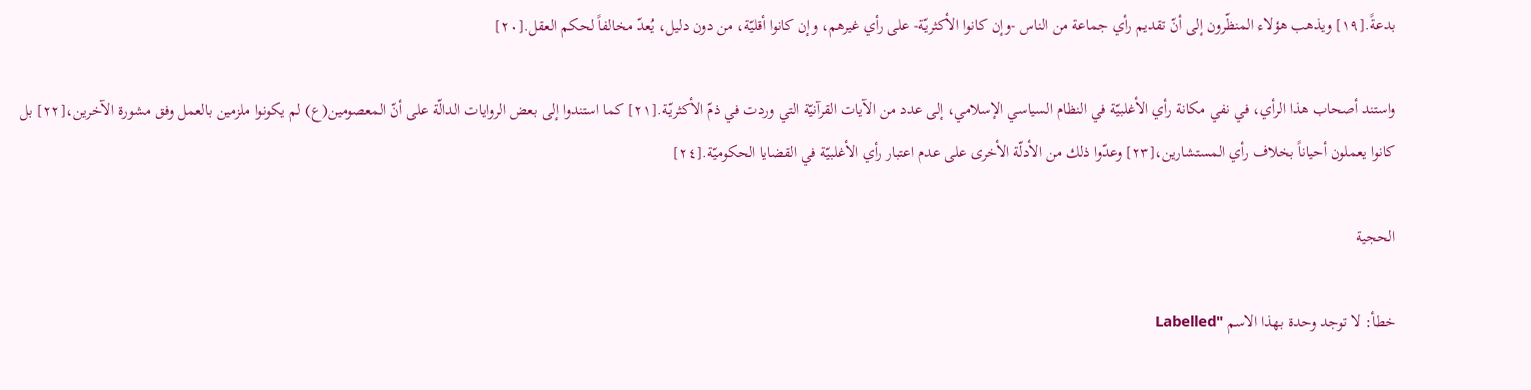بدعةً.[١٩] ويذهب هؤلاء المنظّرون إلى أنّ تقديم رأي جماعة من الناس -وإن كانوا الأكثريّة- على رأي غيرهم، وإن كانوا أقليّة، من دون دليل، يُعدّ مخالفاً لحكم العقل.[٢٠]

واستند أصحاب هذا الرأي، في نفي مكانة رأي الأغلبيّة في النظام السياسي الإسلامي، إلى عدد من الآيات القرآنيّة التي وردت في ذمّ الأكثريّة.[٢١] كما استندوا إلى بعض الروايات الدالّة على أنّ المعصومين(ع) لم يكونوا ملزمين بالعمل وفق مشورة الآخرين،[٢٢] بل كانوا يعملون أحياناً بخلاف رأي المستشارين،[٢٣] وعدّوا ذلك من الأدلّة الأخرى على عدم اعتبار رأي الأغلبيّة في القضايا الحكوميّة.[٢٤]

الحجية

خطأ: لا توجد وحدة بهذا الاسم "Labelled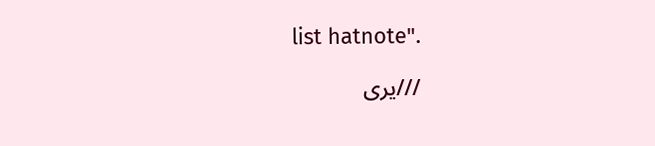list hatnote".

///يرى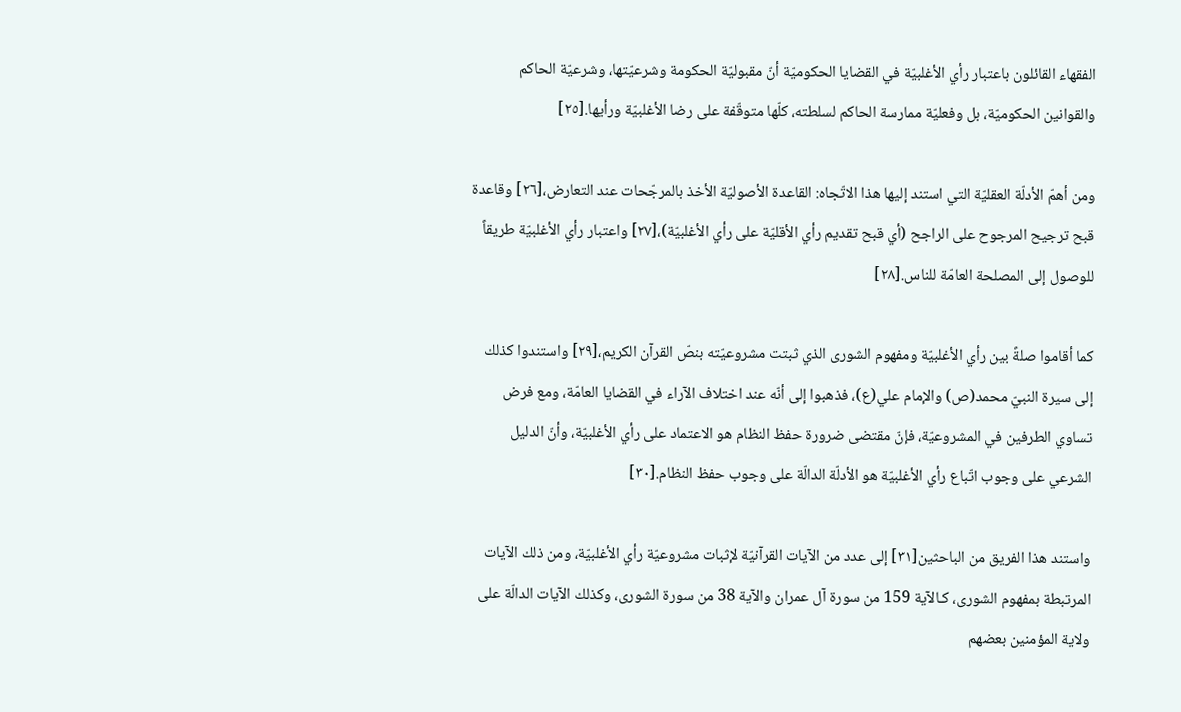الفقهاء القائلون باعتبار رأي الأغلبيّة في القضايا الحكوميّة أنّ مقبوليّة الحكومة وشرعيّتها، وشرعيّة الحاكم والقوانين الحكوميّة، بل وفعليّة ممارسة الحاكم لسلطته، كلّها متوقّفة على رضا الأغلبيّة ورأيها.[٢٥]

ومن أهمّ الأدلّة العقليّة التي استند إليها هذا الاتّجاه: القاعدة الأصوليّة الأخذ بالمرجّحات عند التعارض،[٢٦] وقاعدة قبح ترجيح المرجوح على الراجح (أي قبح تقديم رأي الأقليّة على رأي الأغلبيّة)،[٢٧] واعتبار رأي الأغلبيّة طريقاً للوصول إلى المصلحة العامّة للناس.[٢٨]

كما أقاموا صلةً بين رأي الأغلبيّة ومفهوم الشورى الذي ثبتت مشروعيّته بنصّ القرآن الكريم،[٢٩] واستندوا كذلك إلى سيرة النبيّ محمد(ص) والإمام علي(ع)، فذهبوا إلى أنّه عند اختلاف الآراء في القضايا العامّة، ومع فرض تساوي الطرفين في المشروعيّة، فإنّ مقتضى ضرورة حفظ النظام هو الاعتماد على رأي الأغلبيّة، وأنّ الدليل الشرعي على وجوب اتّباع رأي الأغلبيّة هو الأدلّة الدالّة على وجوب حفظ النظام.[٣٠]

واستند هذا الفريق من الباحثين[٣١] إلى عدد من الآيات القرآنيّة لإثبات مشروعيّة رأي الأغلبيّة، ومن ذلك الآيات المرتبطة بمفهوم الشورى، كـالآية 159 من سورة آل عمران والآية 38 من سورة الشورى، وكذلك الآيات الدالّة على ولاية المؤمنين بعضهم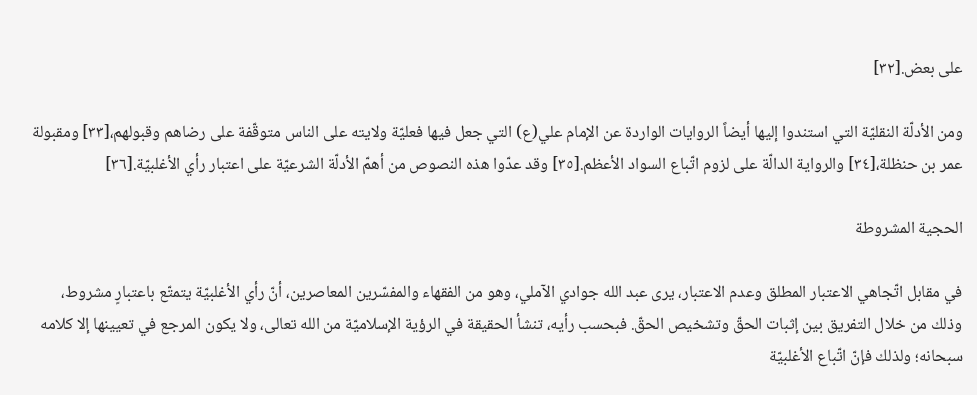على بعض.[٣٢]

ومن الأدلّة النقليّة التي استندوا إليها أيضاً الروايات الواردة عن الإمام علي(ع) التي جعل فيها فعليّة ولايته على الناس متوقّفة على رضاهم وقبولهم،[٣٣] ومقبولة عمر بن حنظلة،[٣٤] والرواية الدالّة على لزوم اتّباع السواد الأعظم.[٣٥] وقد عدّوا هذه النصوص من أهمّ الأدلّة الشرعيّة على اعتبار رأي الأغلبيّة.[٣٦]

الحجية المشروطة

في مقابل اتّجاهي الاعتبار المطلق وعدم الاعتبار، يرى عبد الله جوادي الآملي، وهو من الفقهاء والمفسّرين المعاصرين، أنّ رأي الأغلبيّة يتمتّع باعتبارٍ مشروط، وذلك من خلال التفريق بين إثبات الحقّ وتشخيص الحقّ. فبحسب رأيه، تنشأ الحقيقة في الرؤية الإسلاميّة من الله تعالى، ولا يكون المرجع في تعيينها إلا كلامه سبحانه؛ ولذلك فإنّ اتّباع الأغلبيّة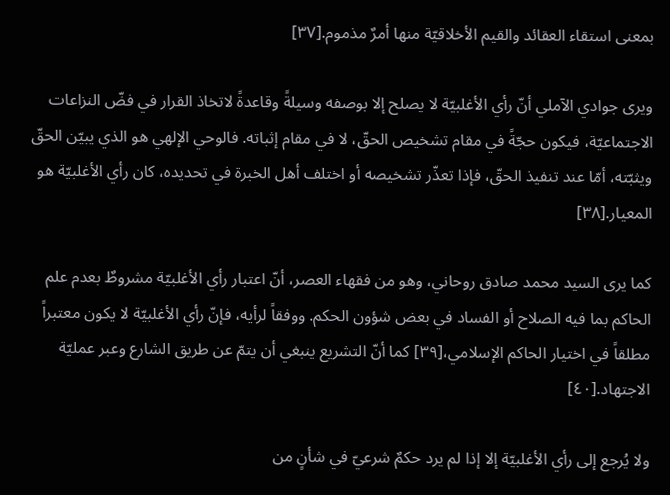بمعنى استقاء العقائد والقيم الأخلاقيّة منها أمرٌ مذموم.[٣٧]

ويرى جوادي الآملي أنّ رأي الأغلبيّة لا يصلح إلا بوصفه وسيلةً وقاعدةً لاتخاذ القرار في فضّ النزاعات الاجتماعيّة، فيكون حجّةً في مقام تشخيص الحقّ، لا في مقام إثباته. فالوحي الإلهي هو الذي يبيّن الحقّ ويثبّته، أمّا عند تنفيذ الحقّ، فإذا تعذّر تشخيصه أو اختلف أهل الخبرة في تحديده، كان رأي الأغلبيّة هو المعيار.[٣٨]

كما يرى السيد محمد صادق روحاني، وهو من فقهاء العصر، أنّ اعتبار رأي الأغلبيّة مشروطٌ بعدم علم الحاكم بما فيه الصلاح أو الفساد في بعض شؤون الحكم. ووفقاً لرأيه، فإنّ رأي الأغلبيّة لا يكون معتبراً مطلقاً في اختيار الحاكم الإسلامي،[٣٩] كما أنّ التشريع ينبغي أن يتمّ عن طريق الشارع وعبر عمليّة الاجتهاد.[٤٠]

ولا يُرجع إلى رأي الأغلبيّة إلا إذا لم يرد حكمٌ شرعيّ في شأنٍ من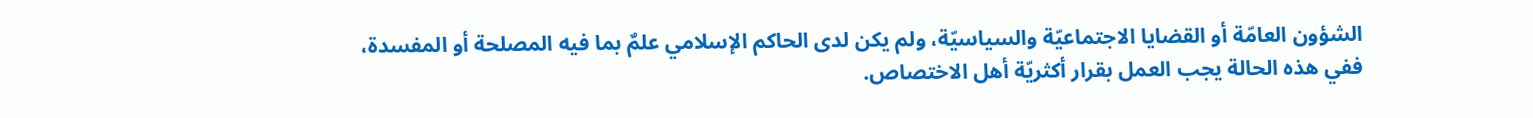الشؤون العامّة أو القضايا الاجتماعيّة والسياسيّة، ولم يكن لدى الحاكم الإسلامي علمٌ بما فيه المصلحة أو المفسدة، ففي هذه الحالة يجب العمل بقرار أكثريّة أهل الاختصاص.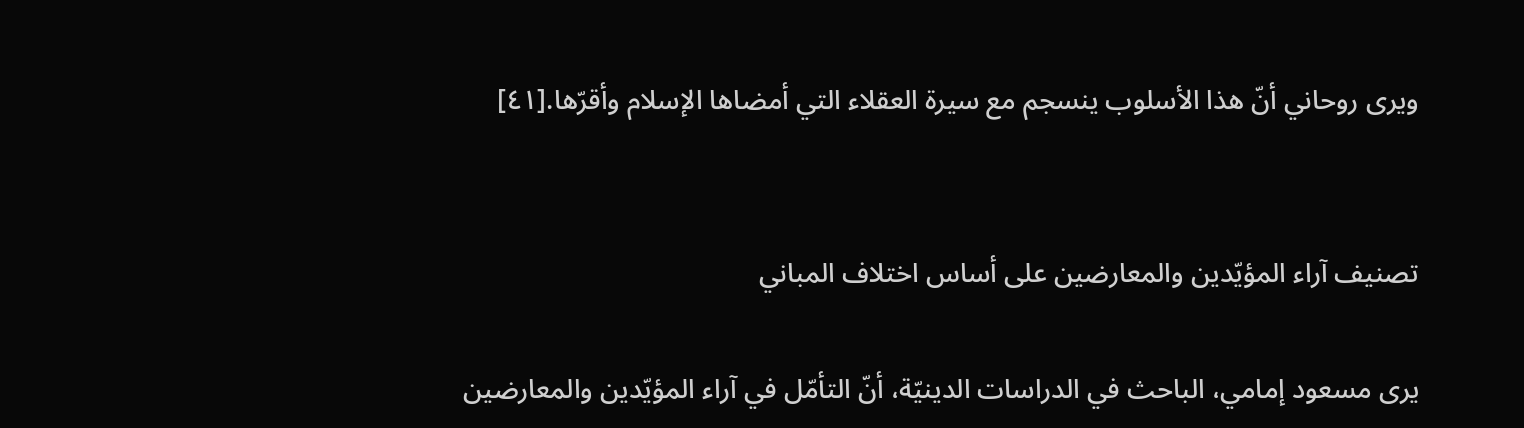ويرى روحاني أنّ هذا الأسلوب ينسجم مع سيرة العقلاء التي أمضاها الإسلام وأقرّها.[٤١]


تصنيف آراء المؤيّدين والمعارضين على أساس اختلاف المباني

يرى مسعود إمامي، الباحث في الدراسات الدينيّة، أنّ التأمّل في آراء المؤيّدين والمعارضين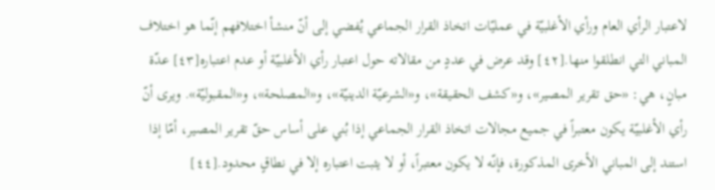لاعتبار الرأي العام ورأي الأغلبيّة في عمليّات اتخاذ القرار الجماعي يُفضي إلى أنّ منشأ اختلافهم إنّما هو اختلاف المباني التي انطلقوا منها.[٤٢] وقد عرض في عددٍ من مقالاته حول اعتبار رأي الأغلبيّة أو عدم اعتباره[٤٣] عدّة مبانٍ، هي: «حق تقرير المصير»، و«كشف الحقيقة»، و«الشرعيّة الدينيّة»، و«المصلحة»، و«المقبوليّة». ويرى أنّ رأي الأغلبيّة يكون معتبراً في جميع مجالات اتخاذ القرار الجماعي إذا بُني على أساس حقّ تقرير المصير، أمّا إذا استند إلى المباني الأخرى المذكورة، فإنّه لا يكون معتبراً، أو لا يثبت اعتباره إلا في نطاقٍ محدود.[٤٤]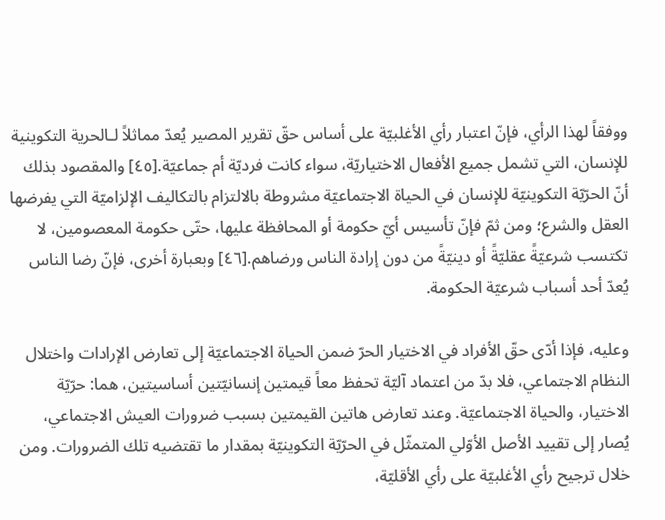ووفقاً لهذا الرأي، فإنّ اعتبار رأي الأغلبيّة على أساس حقّ تقرير المصير يُعدّ مماثلاً لـالحرية التكوينية للإنسان، التي تشمل جميع الأفعال الاختياريّة، سواء كانت فرديّة أم جماعيّة.[٤٥] والمقصود بذلك أنّ الحرّيّة التكوينيّة للإنسان في الحياة الاجتماعيّة مشروطة بالالتزام بالتكاليف الإلزاميّة التي يفرضها العقل والشرع؛ ومن ثمّ فإنّ تأسيس أيّ حكومة أو المحافظة عليها، حتّى حكومة المعصومين، لا تكتسب شرعيّةً عقليّةً أو دينيّةً من دون إرادة الناس ورضاهم.[٤٦] وبعبارة أخرى، فإنّ رضا الناس يُعدّ أحد أسباب شرعيّة الحكومة.

وعليه، فإذا أدّى حقّ الأفراد في الاختيار الحرّ ضمن الحياة الاجتماعيّة إلى تعارض الإرادات واختلال النظام الاجتماعي، فلا بدّ من اعتماد آليّة تحفظ معاً قيمتين إنسانيّتين أساسيتين، هما: حرّيّة الاختيار، والحياة الاجتماعيّة. وعند تعارض هاتين القيمتين بسبب ضرورات العيش الاجتماعي، يُصار إلى تقييد الأصل الأوّلي المتمثّل في الحرّيّة التكوينيّة بمقدار ما تقتضيه تلك الضرورات. ومن خلال ترجيح رأي الأغلبيّة على رأي الأقليّة،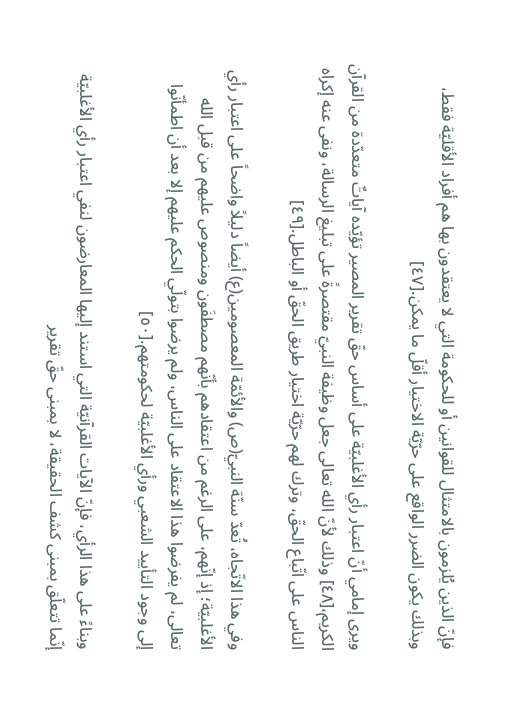فإنّ الذين يُلزمون بالامتثال للقوانين أو للحكومة التي لا يعتقدون بها هم أفراد الأقليّة فقط، وبذلك يكون الضرر الواقع على حرّيّة الاختيار أقلّ ما يمكن.[٤٧]

ويرى إمامي أنّ اعتبار رأي الأغلبيّة على أساس حقّ تقرير المصير تؤيّده آياتٌ متعدّدة من القرآن الكريم،[٤٨] وذلك لأنّ الله تعالى جعل وظيفة النبيّ مقتصرةً على تبليغ الرسالة، ونفى عنه إكراه الناس على اتّباع الحقّ، وترك لهم حرّيّة اختيار طريق الحقّ أو الباطل.[٤٩]

وفي هذا الاتّجاه، تُعدّ سنّة النبيّ(ص) والأئمّة المعصومين(ع) أيضاً دليلاً واضحاً على اعتبار رأي الأغلبيّة؛ إذ إنّهم، على الرغم من اعتقادهم بأنّهم مصطفَون ومنصوص عليهم من قبل الله تعالى، لم يفرضوا هذا الاعتقاد على الناس، ولم يرضوا بتولّي الحكم عليهم إلا بعد أن اطمأنّوا إلى وجود التأييد الشعبي ورأي الأغلبيّة لحكومتهم.[٥٠]

وبناءً على هذا الرأي، فإنّ الآيات القرآنيّة التي استند إليها المعارضون لنفي اعتبار رأي الأغلبيّة إنّما تتعلّق بمبنى كشف الحقيقة، لا بمبنى حقّ تقرير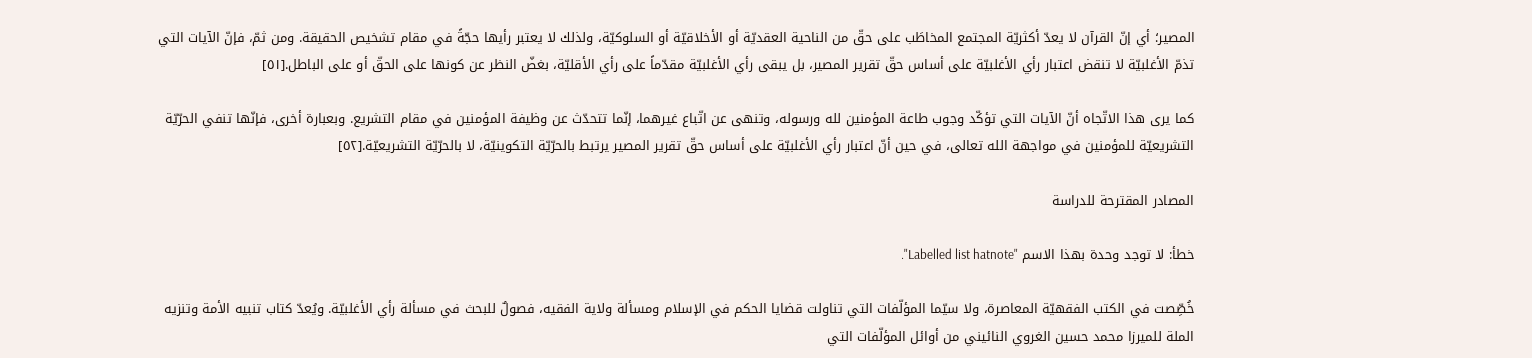المصير؛ أي إنّ القرآن لا يعدّ أكثريّة المجتمع المخاطَب على حقّ من الناحية العقديّة أو الأخلاقيّة أو السلوكيّة، ولذلك لا يعتبر رأيها حجّةً في مقام تشخيص الحقيقة. ومن ثمّ، فإنّ الآيات التي تذمّ الأغلبيّة لا تنقض اعتبار رأي الأغلبيّة على أساس حقّ تقرير المصير، بل يبقى رأي الأغلبيّة مقدّماً على رأي الأقليّة، بغضّ النظر عن كونها على الحقّ أو على الباطل.[٥١]

كما يرى هذا الاتّجاه أنّ الآيات التي تؤكّد وجوب طاعة المؤمنين لله ورسوله، وتنهى عن اتّباع غيرهما، إنّما تتحدّث عن وظيفة المؤمنين في مقام التشريع. وبعبارة أخرى، فإنّها تنفي الحرّيّة التشريعيّة للمؤمنين في مواجهة الله تعالى، في حين أنّ اعتبار رأي الأغلبيّة على أساس حقّ تقرير المصير يرتبط بالحرّيّة التكوينيّة، لا بالحرّيّة التشريعيّة.[٥٢]

المصادر المقترحة للدراسة

خطأ: لا توجد وحدة بهذا الاسم "Labelled list hatnote".

خُصِّصت في الكتب الفقهيّة المعاصرة، ولا سيّما المؤلّفات التي تناولت قضايا الحكم في الإسلام ومسألة ولاية الفقيه، فصولٌ للبحث في مسألة رأي الأغلبيّة. ويُعدّ كتاب تنبيه الأمة وتنزيه الملة للميرزا محمد حسين الغروي النائيني من أوائل المؤلّفات التي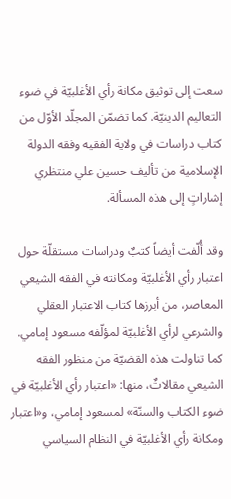سعت إلى توثيق مكانة رأي الأغلبيّة في ضوء التعاليم الدينيّة. كما تضمّن المجلّد الأوّل من كتاب دراسات في ولاية الفقيه وفقه الدولة الإسلامية من تأليف حسين علي منتظري إشاراتٍ إلى هذه المسألة.

وقد أُلّفت أيضاً كتبٌ ودراسات مستقلّة حول اعتبار رأي الأغلبيّة ومكانته في الفقه الشيعي المعاصر، من أبرزها كتاب الاعتبار العقلي والشرعي لرأي الأغلبيّة لمؤلّفه مسعود إمامي. كما تناولت هذه القضيّة من منظور الفقه الشيعي مقالاتٌ، منها: «اعتبار رأي الأغلبيّة في ضوء الكتاب والسنّة» لمسعود إمامي، و«اعتبار ومكانة رأي الأغلبيّة في النظام السياسي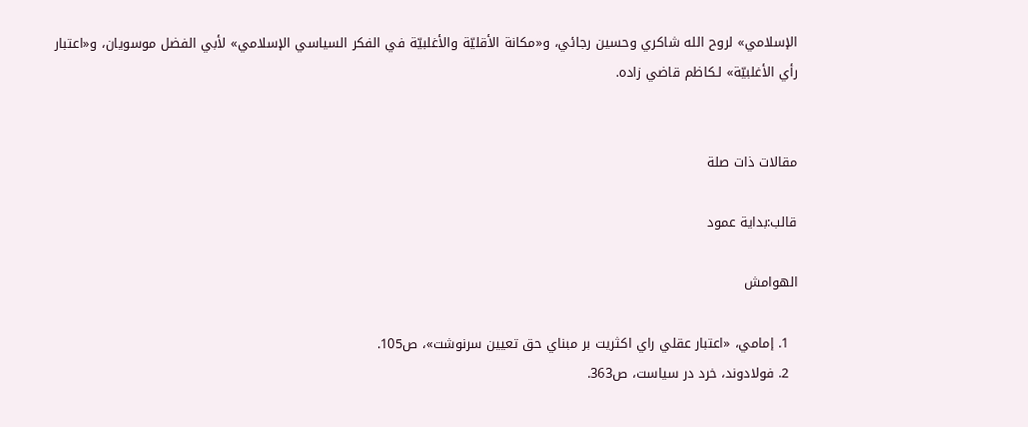الإسلامي» لروح الله شاكري وحسين رجائي، و«مكانة الأقليّة والأغلبيّة في الفكر السياسي الإسلامي» لأبي الفضل موسويان، و«اعتبار رأي الأغلبيّة» لـكاظم قاضي زاده.


مقالات ذات صلة

قالب:بداية عمود

الهوامش

  1. إمامي، «اعتبار عقلي راي اكثريت بر مبناي حق تعيين سرنوشت»، ص105.
  2. فولادوند، خرد در سياست، ص363.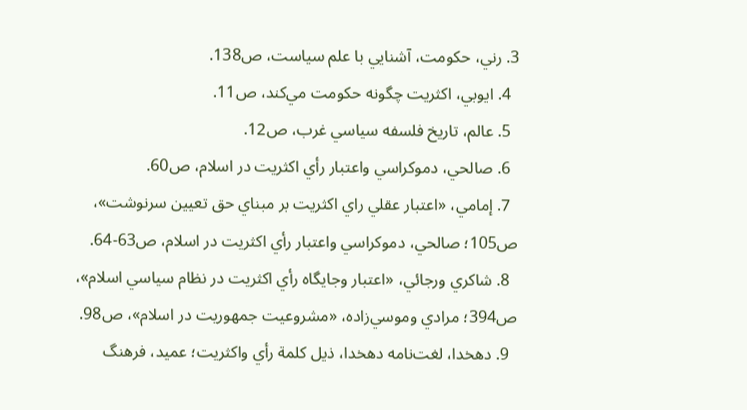3. رني، حكومت، آشنايي با علم سياست، ص138.
  4. ايوبي، اكثريت چگونه حكومت مي‌كند، ص11.
  5. عالم، تاريخ فلسفه سياسي غرب، ص12.
  6. صالحي، دموكراسي واعتبار رأي اكثريت در اسلام، ص60.
  7. إمامي، «اعتبار عقلي راي اكثريت بر مبناي حق تعيين سرنوشت»، ص105؛ صالحي، دموكراسي واعتبار رأي اكثريت در اسلام، ص63-64.
  8. شاكري ورجائي، «اعتبار وجايگاه رأي اكثريت در نظام سياسي اسلام»، ص394؛ مرادي وموسي‌زاده، «مشروعيت جمهوريت در اسلام»، ص98.
  9. دهخدا، لغت‌نامه دهخدا، ذيل کلمة رأي واكثريت؛ عميد، فرهنگ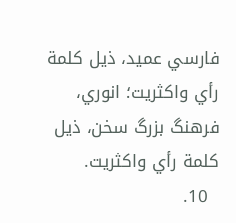فارسي عميد، ذيل کلمة رأي واكثريت؛ انوري، فرهنگ بزرگ سخن، ذيل کلمة رأي واكثريت.
  10.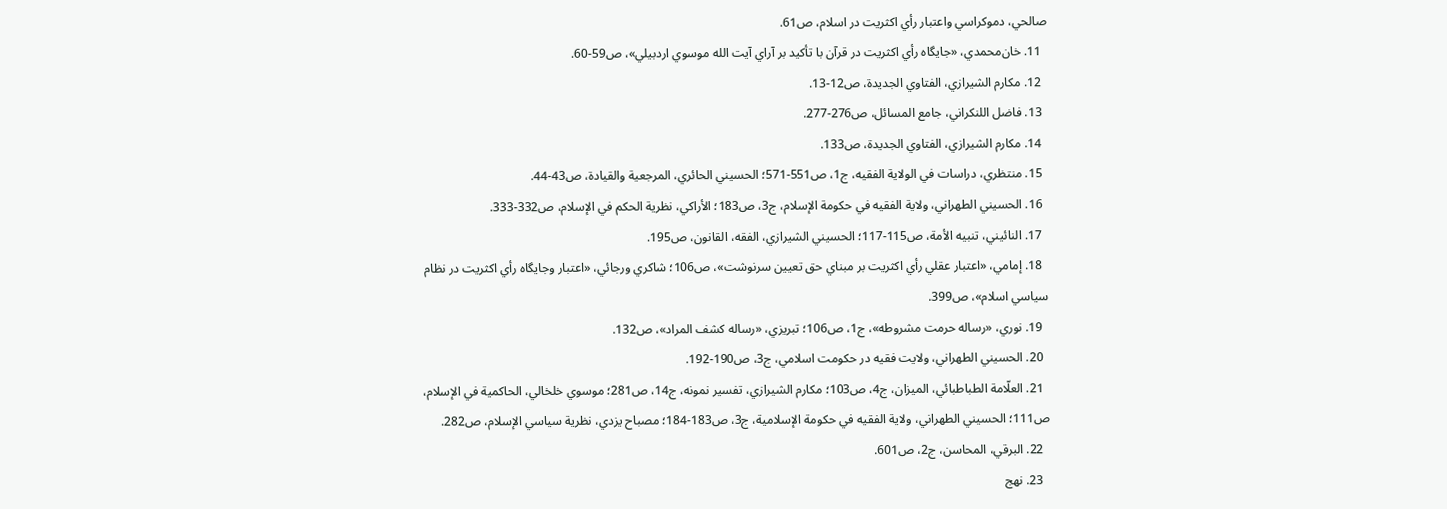صالحي، دموكراسي واعتبار رأي اكثريت در اسلام، ص61.
  11. خان‌محمدي، «جايگاه رأي اكثريت در قرآن با تأكيد بر آراي آيت الله موسوي اردبيلي»، ص59-60.
  12. مكارم الشيرازي، الفتاوي الجديدة، ص12-13.
  13. فاضل اللنكراني، جامع المسائل، ص276-277.
  14. مكارم الشيرازي، الفتاوي الجديدة، ص133.
  15. منتظري، دراسات في الولاية الفقيه، ج1، ص551-571؛ الحسيني الحائري، المرجعية والقيادة، ص43-44.
  16. الحسيني الطهراني، ولاية الفقيه في حكومة الإسلام، ج3، ص183؛ الأراكي، نظرية الحكم في الإسلام، ص332-333.
  17. النائيني، تنبيه الأمة، ص115-117؛ الحسيني الشيرازي، الفقه، القانون، ص195.
  18. إمامي، «اعتبار عقلي رأي اكثريت بر مبناي حق تعيين سرنوشت»، ص106؛ شاكري ورجائي، «اعتبار وجايگاه رأي اكثريت در نظام سياسي اسلام»، ص399.
  19. نوري، «رساله حرمت مشروطه»، ج1، ص106؛ تبريزي، «رساله كشف المراد»، ص132.
  20. الحسيني الطهراني، ولايت فقيه در حكومت اسلامي، ج3، ص190-192.
  21. العلّامة الطباطبائي، الميزان، ج4، ص103؛ مكارم الشيرازي، تفسير نمونه، ج14، ص281؛ موسوي خلخالي، الحاكمية في الإسلام، ص111؛ الحسيني الطهراني، ولاية الفقيه في حكومة الإسلامية، ج3، ص183-184؛ مصباح يزدي، نظرية سياسي الإسلام، ص282.
  22. البرقي، المحاسن، ج2، ص601.
  23. نهج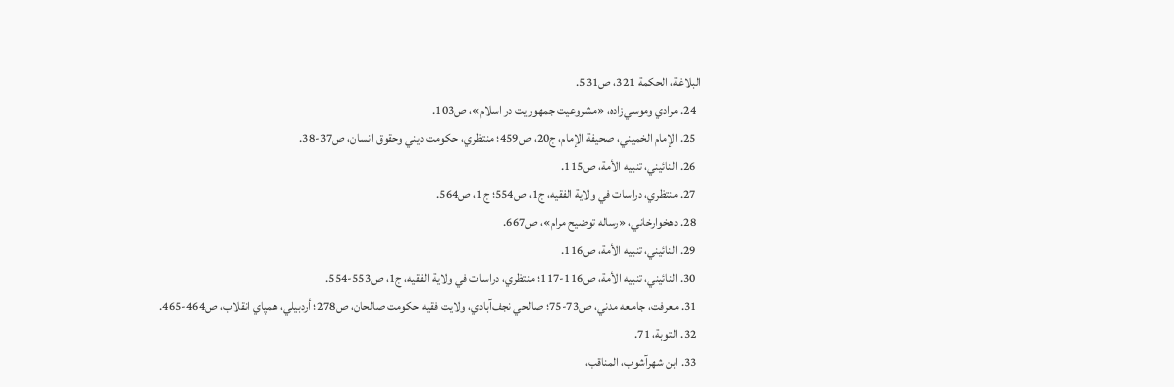البلاغة، الحكمة 321، ص531.
  24. مرادي وموسي‌زاده، «مشروعيت جمهوريت در اسلام»، ص103.
  25. الإمام الخميني، صحيفة الإمام، ج20، ص459؛ منتظري، حكومت ديني وحقوق انسان، ص37-38.
  26. النائيني، تنبيه الأمة، ص115.
  27. منتظري، دراسات في ولاية الفقيه، ج1، ص554؛ ج1، ص564.
  28. دهخوارخاني، «رساله توضيح مرام»، ص667.
  29. النائيني، تنبيه الأمة، ص116.
  30. النائيني، تنبيه الأمة، ص116-117؛ منتظري، دراسات في ولاية الفقيه، ج1، ص553-554.
  31. معرفت، جامعه مدني، ص73-75؛ صالحي نجف‌آبادي، ولايت فقيه حكومت صالحان، ص278؛ أردبيلي، همپاي انقلاب، ص464-465.
  32. التوبة، 71.
  33. ابن شهرآشوب، المناقب،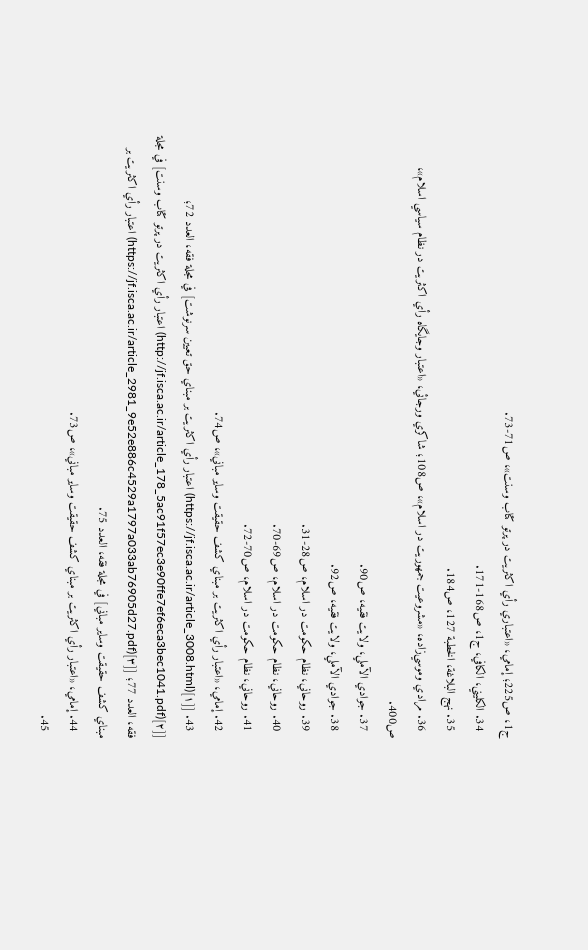ج1، ص225؛ إمامي، «اعتباري رأي اكثريت در پرتو كتاب وسنت»، ص71-73.
  34. الكليني، الكافي، ج1، ص168-171.
  35. نهج البلاغة، الخطبة 127، ص184.
  36. مرادي وموسي‌زاده، «مشروعيت جمهوريت در اسلام»، ص108؛ شاكري ورجائي، «اعتبار وجايگاه رأي اكثريت در نظام سياسي اسلام»، ص400.
  37. جوادي الآملي، ولايت فقيه، ص90.
  38. جوادي الآملي، ولايت فقيه، ص92.
  39. روحاني، نظام حكومت در اسلام، ص28-31.
  40. روحاني، نظام حكومت در اسلام، ص69-70.
  41. روحاني، نظام حكومت در اسلام، ص70-72.
  42. إمامي، «اعتبار رأي اكثريت بر مبناي كشف حقيقت وساير مباني»، ص74.
  43. [[١](https://jf.isca.ac.ir/article_3008.html) اعتبار رأي اكثريت بر مبناي حق تعيين سرنوشت] في مجلة فقه، العدد 72؛ [[٢](http://jf.isca.ac.ir/article_178_5ac91f57ec3e90ffe7ef6eca3bec1041.pdf) اعتبار رأي اكثريت در پرتو كتاب وسنت] في مجلة فقه، العدد 77؛ [[٣](https://jf.isca.ac.ir/article_2981_9e52e886c4529a1797a033ab76905d27.pdf) اعتبار رأي اكثريت بر مبناي كشف حقيقت وساير مباني] في مجلة فقه، العدد 75.
  44. إمامي، «اعتبار رأي اكثريت بر مبناي كشف حقيقت وساير مباني»، ص73.
  45.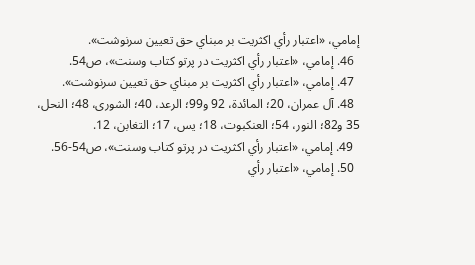إمامي، «اعتبار رأي اكثريت بر مبناي حق تعيين سرنوشت».
  46. إمامي، «اعتبار رأي اكثريت در پرتو كتاب وسنت»، ص54.
  47. إمامي، «اعتبار رأي اكثريت بر مبناي حق تعيين سرنوشت».
  48. آل عمران، 20؛ المائدة، 92 و99؛ الرعد، 40؛ الشورى، 48؛ النحل، 35 و82؛ النور، 54؛ العنكبوت، 18؛ يس، 17؛ التغابن، 12.
  49. إمامي، «اعتبار رأي اكثريت در پرتو كتاب وسنت»، ص54-56.
  50. إمامي، «اعتبار رأي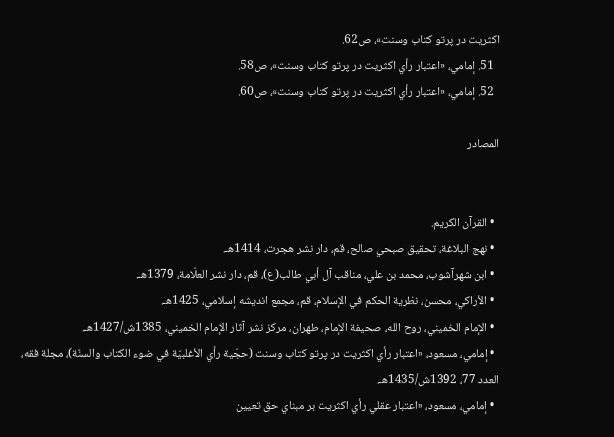اكثريت در پرتو كتاب وسنت»، ص62.
  51. إمامي، «اعتبار رأي اكثريت در پرتو كتاب وسنت»، ص58.
  52. إمامي، «اعتبار رأي اكثريت در پرتو كتاب وسنت»، ص60.

المصادر


  • القرآن الكريم.
  • نهج البلاغة، تحقيق صبحي صالح، قم، دار نشر هجرت، 1414هـ.
  • ابن شهرآشوب، محمد بن علي، مناقب آل أبي طالب(ع)، قم، دار نشر العلّامة، 1379هـ.
  • الأراكي، محسن، نظرية الحكم في الإسلام، قم، مجمع انديشه إسلامي، 1425هـ.
  • الإمام الخميني، روح الله، صحيفة الإمام، طهران، مركز نشر آثار الإمام الخميني، 1385ش/1427هـ.
  • إمامي، مسعود، «اعتبار رأي اكثريت در پرتو كتاب وسنت (حجّية رأي الأغلبيّة في ضوء الكتاب والسنّة)، مجلة فقه، العدد 77، 1392ش/1435هـ.
  • إمامي، مسعود، «اعتبار عقلي رأي اكثريت بر مبناي حق تعيين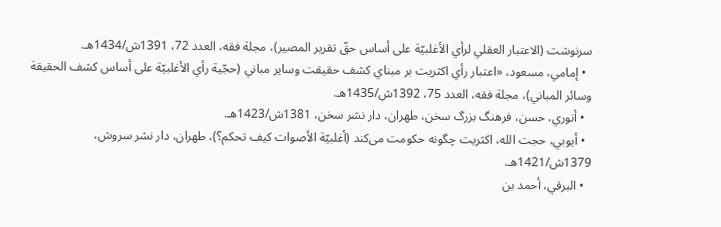سرنوشت (الاعتبار العقلي لرأي الأغلبيّة على أساس حقّ تقرير المصير)، مجلة فقه، العدد 72، 1391ش/1434هـ.
  • إمامي، مسعود، «اعتبار رأي اكثريت بر مبناي كشف حقيقت وساير مباني (حجّية رأي الأغلبيّة على أساس كشف الحقيقة وسائر المباني)، مجلة فقه، العدد 75، 1392ش/1435هـ.
  • أنوري، حسن، فرهنگ بزرگ سخن، طهران، دار نشر سخن، 1381ش/1423هـ.
  • أيوبي، حجت الله، اکثریت چگونه حکومت می‌کند (أغلبيّة الأصوات كيف تحكم؟)، طهران، دار نشر سروش، 1379ش/1421هـ.
  • البرقي، أحمد بن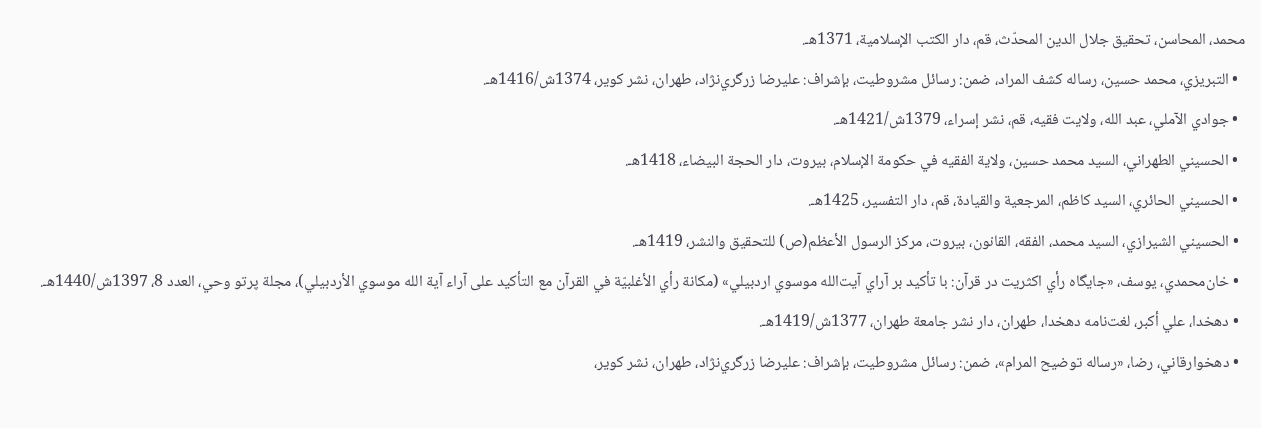محمد، المحاسن، تحقيق جلال الدين المحدّث، قم، دار الكتب الإسلامية، 1371هـ.
  • التبريزي، محمد حسين، رساله كشف المراد، ضمن: رسائل مشروطيت، بإشراف: عليرضا زرگري‌نژاد، طهران، نشر كوير، 1374ش/1416هـ.
  • جوادي الآملي، عبد الله، ولايت فقيه، قم، نشر إسراء، 1379ش/1421هـ.
  • الحسيني الطهراني، السيد محمد حسين، ولاية الفقيه في حكومة الإسلام، بيروت، دار الحجة البيضاء، 1418هـ.
  • الحسيني الحائري، السيد كاظم، المرجعية والقيادة، قم، دار التفسير، 1425هـ.
  • الحسيني الشيرازي، السيد محمد، الفقه، القانون، بيروت، مركز الرسول الأعظم(ص) للتحقيق والنشر، 1419هـ.
  • خان‌محمدي، يوسف، «جايگاه رأي اكثريت در قرآن: با تأكيد بر آراي آيت‌الله موسوي اردبيلي» (مكانة رأي الأغلبيّة في القرآن مع التأكيد على آراء آية الله موسوي الأردبيلي)، مجلة پرتو وحي، العدد 8، 1397ش/1440هـ.
  • دهخدا، علي أكبر، لغت‌نامه دهخدا، طهران، دار نشر جامعة طهران، 1377ش/1419هـ.
  • دهخوارقاني، رضا، «رساله توضيح المرام»، ضمن: رسائل مشروطيت، بإشراف: عليرضا زرگري‌نژاد، طهران، نشر كوير،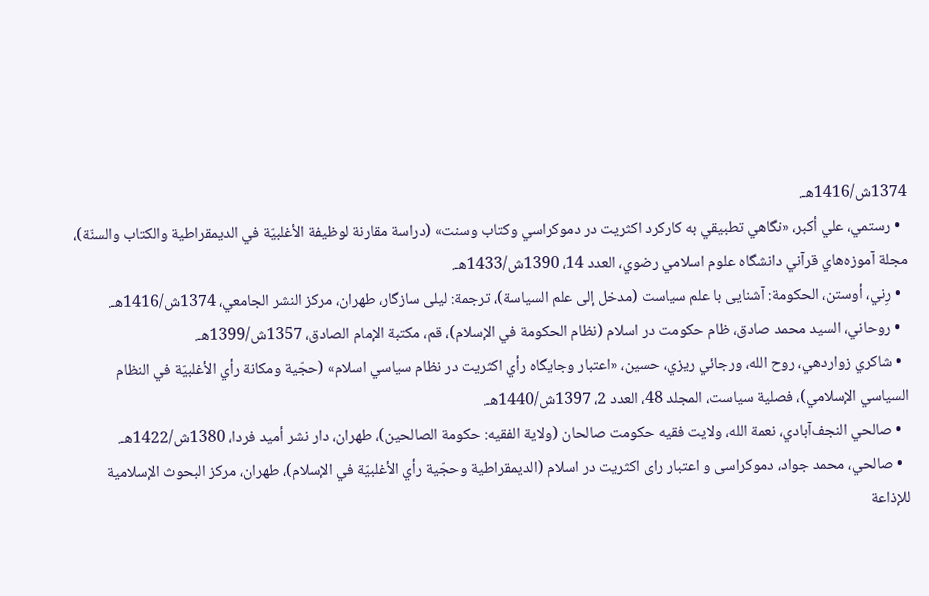1374ش/1416هـ.
  • رستمي، علي أكبر، «نگاهي تطبيقي به كاركرد اكثريت در دموكراسي وكتاب وسنت» (دراسة مقارنة لوظيفة الأغلبيّة في الديمقراطية والكتاب والسنّة)، مجلة آموزه‌هاي قرآني دانشگاه علوم اسلامي رضوي، العدد 14، 1390ش/1433هـ.
  • رِني، أوستن، الحكومة: آشنایی با علم سیاست (مدخل إلى علم السياسة)، ترجمة: ليلى سازگار، طهران، مركز النشر الجامعي، 1374ش/1416هـ.
  • روحاني، السيد محمد صادق، ظام حکومت در اسلام (نظام الحكومة في الإسلام)، قم، مكتبة الإمام الصادق، 1357ش/1399هـ.
  • شاكري زواردهي، روح الله، ورجائي ريزي، حسين، «اعتبار وجايگاه رأي اكثريت در نظام سياسي اسلام» (حجّية ومكانة رأي الأغلبيّة في النظام السياسي الإسلامي)، فصلیة سياست، المجلد 48، العدد 2، 1397ش/1440هـ.
  • صالحي النجف‌آبادي، نعمة الله، ولایت فقیه حکومت صالحان (ولاية الفقيه: حكومة الصالحين)، طهران، دار نشر أميد فردا، 1380ش/1422هـ.
  • صالحي، محمد جواد، دموکراسی و اعتبار رای اکثریت در اسلام (الديمقراطية وحجّية رأي الأغلبيّة في الإسلام)، طهران، مركز البحوث الإسلامية للإذاعة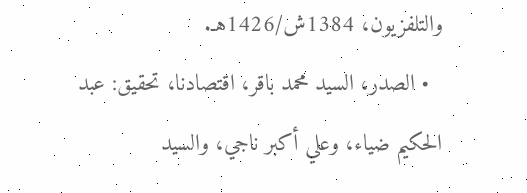والتلفزيون، 1384ش/1426هـ.
  • الصدر، السيد محمد باقر، اقتصادنا، تحقيق: عبد الحكيم ضياء، وعلي أكبر ناجي، والسيد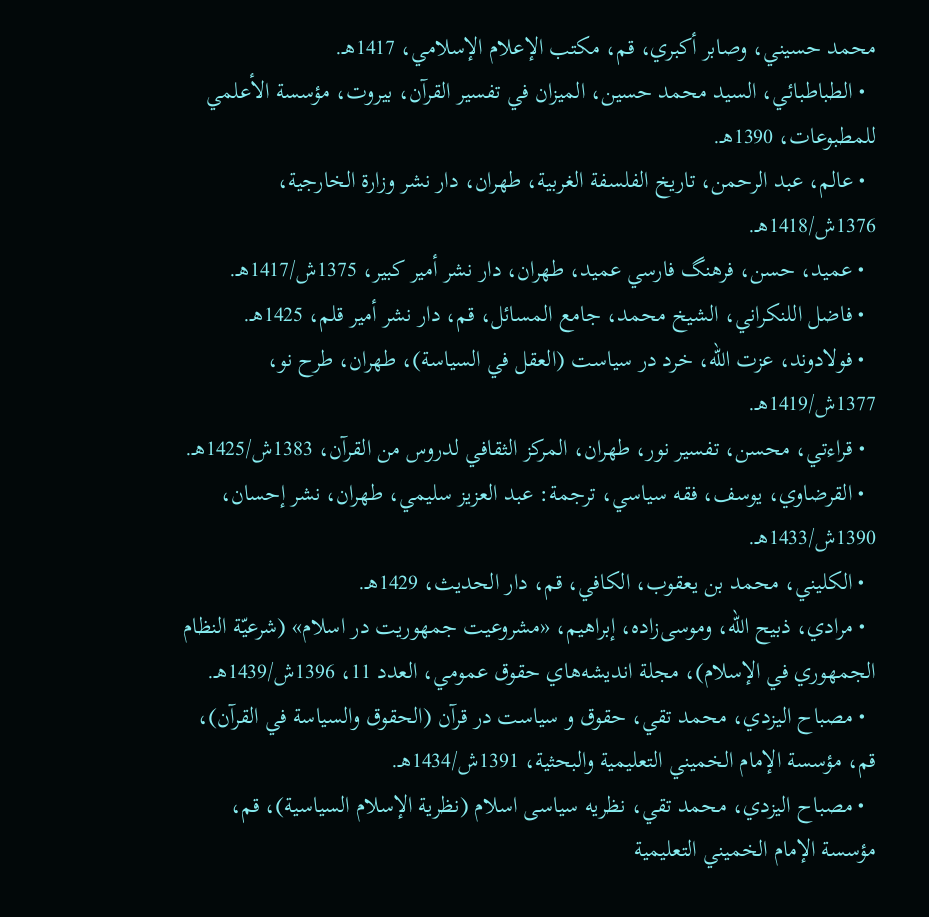محمد حسيني، وصابر أكبري، قم، مکتب الإعلام الإسلامي، 1417هـ.
  • الطباطبائي، السيد محمد حسين، الميزان في تفسير القرآن، بيروت، مؤسسة الأعلمي للمطبوعات، 1390هـ.
  • عالم، عبد الرحمن، تاريخ الفلسفة الغربية، طهران، دار نشر وزارة الخارجية، 1376ش/1418هـ.
  • عميد، حسن، فرهنگ فارسي عميد، طهران، دار نشر أمير كبير، 1375ش/1417هـ.
  • فاضل اللنكراني، الشيخ محمد، جامع المسائل، قم، دار نشر أمير قلم، 1425هـ.
  • فولادوند، عزت الله، خرد در سیاست (العقل في السياسة)، طهران، طرح نو، 1377ش/1419هـ.
  • قراءتي، محسن، تفسير نور، طهران، المركز الثقافي لدروس من القرآن، 1383ش/1425هـ.
  • القرضاوي، يوسف، فقه سياسي، ترجمة: عبد العزيز سليمي، طهران، نشر إحسان، 1390ش/1433هـ.
  • الكليني، محمد بن يعقوب، الكافي، قم، دار الحديث، 1429هـ.
  • مرادي، ذبيح الله، وموسى‌زاده، إبراهيم، «مشروعيت جمهوريت در اسلام» (شرعيّة النظام الجمهوري في الإسلام)، مجلة انديشه‌‌هاي حقوق عمومي، العدد 11، 1396ش/1439هـ.
  • مصباح اليزدي، محمد تقي، حقوق و سیاست در قرآن (الحقوق والسياسة في القرآن)، قم، مؤسسة الإمام الخميني التعليمية والبحثية، 1391ش/1434هـ.
  • مصباح اليزدي، محمد تقي، نظریه سیاسی اسلام (نظرية الإسلام السياسية)، قم، مؤسسة الإمام الخميني التعليمية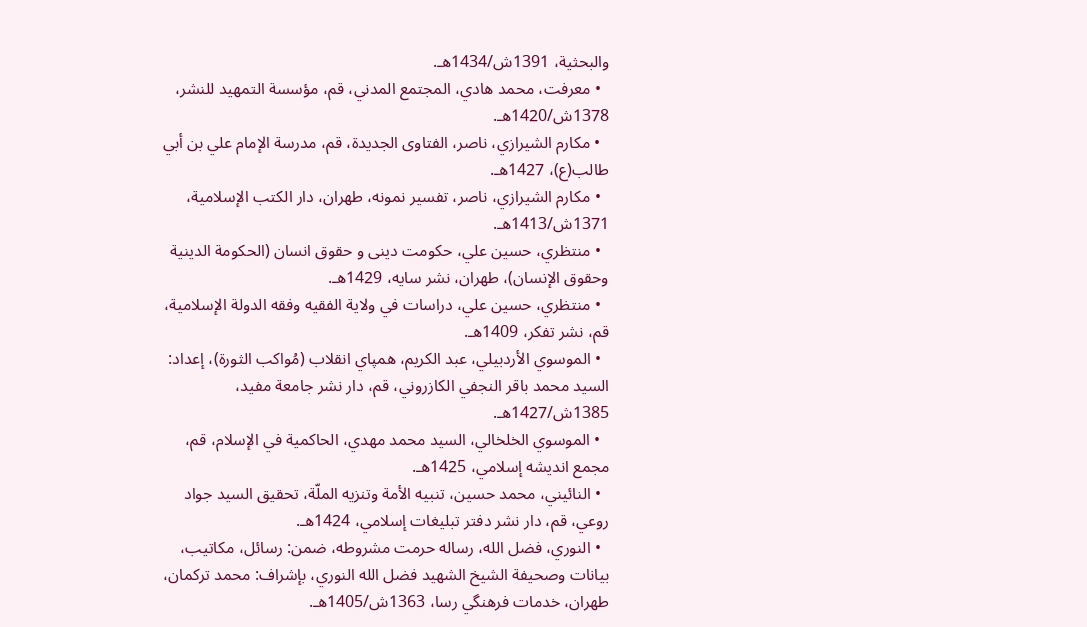والبحثية، 1391ش/1434هـ.
  • معرفت، محمد هادي، المجتمع المدني، قم، مؤسسة التمهيد للنشر، 1378ش/1420هـ.
  • مكارم الشيرازي، ناصر، الفتاوى الجديدة، قم، مدرسة الإمام علي بن أبي طالب(ع)، 1427هـ.
  • مكارم الشيرازي، ناصر، تفسير نمونه، طهران، دار الكتب الإسلامية، 1371ش/1413هـ.
  • منتظري، حسين علي، حکومت دینی و حقوق انسان (الحكومة الدينية وحقوق الإنسان)، طهران، نشر سايه، 1429هـ.
  • منتظري، حسين علي، دراسات في ولاية الفقيه وفقه الدولة الإسلامية، قم، نشر تفكر، 1409هـ.
  • الموسوي الأردبيلي، عبد الكريم، همپاي انقلاب (مُواکب الثورة)، إعداد: السيد محمد باقر النجفي الكازروني، قم، دار نشر جامعة مفيد، 1385ش/1427هـ.
  • الموسوي الخلخالي، السيد محمد مهدي، الحاكمية في الإسلام، قم، مجمع انديشه إسلامي، 1425هـ.
  • النائيني، محمد حسين، تنبيه الأمة وتنزيه الملّة، تحقيق السيد جواد روعي، قم، دار نشر دفتر تبليغات إسلامي، 1424هـ.
  • النوري، فضل الله، رساله حرمت مشروطه، ضمن: رسائل، مكاتيب، بيانات وصحيفة الشيخ الشهيد فضل الله النوري، بإشراف: محمد تركمان، طهران، خدمات فرهنگي رسا، 1363ش/1405هـ.